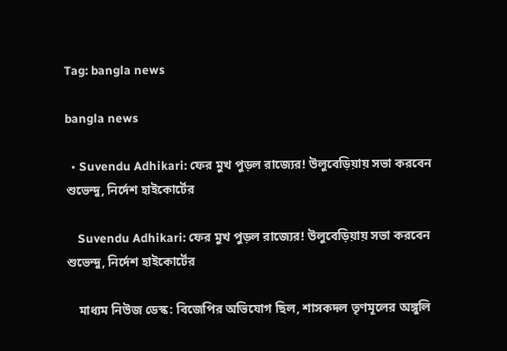Tag: bangla news

bangla news

  • Suvendu Adhikari: ফের মুখ পুড়ল রাজ্যের! উলুবেড়িয়ায় সভা করবেন শুভেন্দু, নির্দেশ হাইকোর্টের

    Suvendu Adhikari: ফের মুখ পুড়ল রাজ্যের! উলুবেড়িয়ায় সভা করবেন শুভেন্দু, নির্দেশ হাইকোর্টের

    মাধ্যম নিউজ ডেস্ক: বিজেপির অভিযোগ ছিল, শাসকদল তৃণমূলের অঙ্গুলি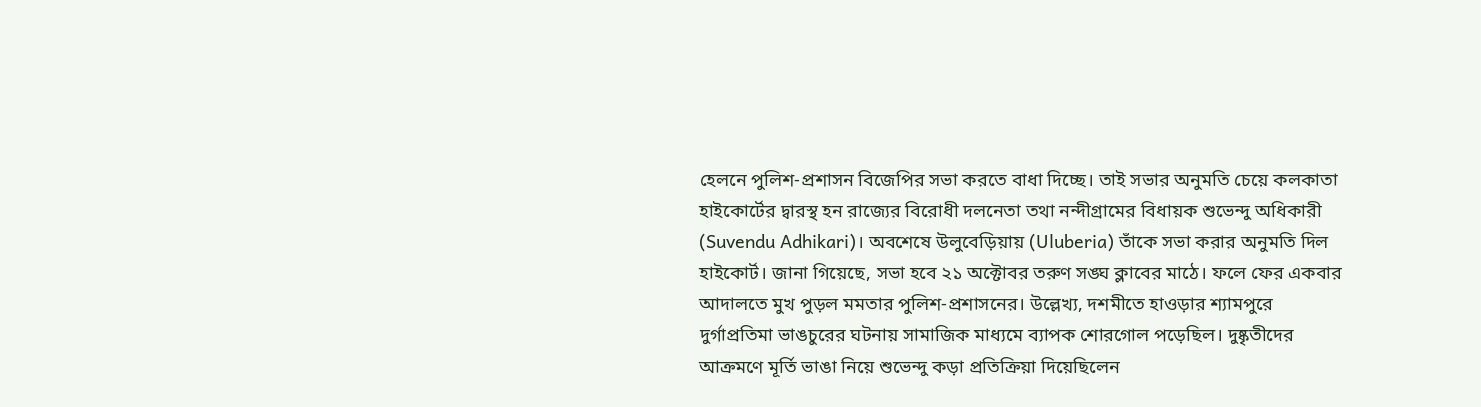হেলনে পুলিশ-প্রশাসন বিজেপির সভা করতে বাধা দিচ্ছে। তাই সভার অনুমতি চেয়ে কলকাতা হাইকোর্টের দ্বারস্থ হন রাজ্যের বিরোধী দলনেতা তথা নন্দীগ্রামের বিধায়ক শুভেন্দু অধিকারী (Suvendu Adhikari)। অবশেষে উলুবেড়িয়ায় (Uluberia) তাঁকে সভা করার অনুমতি দিল হাইকোর্ট। জানা গিয়েছে, সভা হবে ২১ অক্টোবর তরুণ সঙ্ঘ ক্লাবের মাঠে। ফলে ফের একবার আদালতে মুখ পুড়ল মমতার পুলিশ-প্রশাসনের। উল্লেখ্য, দশমীতে হাওড়ার শ্যামপুরে দুর্গাপ্রতিমা ভাঙচুরের ঘটনায় সামাজিক মাধ্যমে ব্যাপক শোরগোল পড়েছিল। দুষ্কৃতীদের আক্রমণে মূর্তি ভাঙা নিয়ে শুভেন্দু কড়া প্রতিক্রিয়া দিয়েছিলেন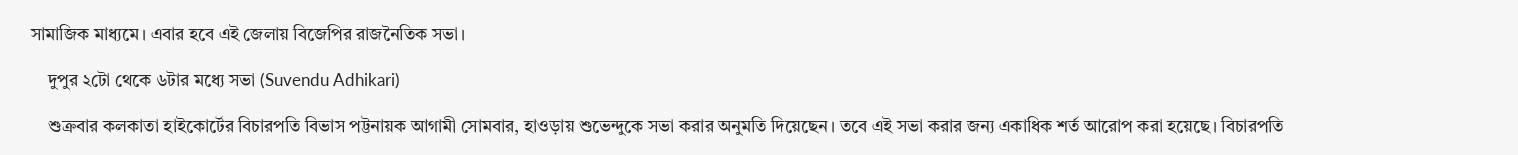সামাজিক মাধ্যমে। এবার হবে এই জেলায় বিজেপির রাজনৈতিক সভা।

    দুপুর ২টো থেকে ৬টার মধ্যে সভা (Suvendu Adhikari)

    শুক্রবার কলকাতা হাইকোর্টের বিচারপতি বিভাস পট্টনায়ক আগামী সোমবার, হাওড়ায় শুভেন্দুকে সভা করার অনুমতি দিয়েছেন। তবে এই সভা করার জন্য একাধিক শর্ত আরোপ করা হয়েছে। বিচারপতি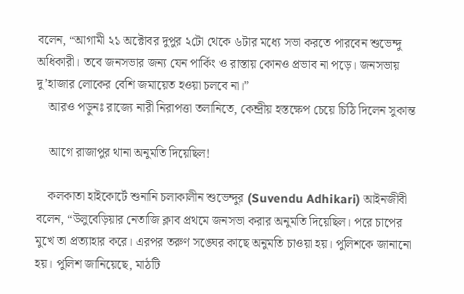বলেন, “আগামী ২১ অক্টোবর দুপুর ২টো থেকে ৬টার মধ্যে সভা করতে পারবেন শুভেন্দু অধিকারী। তবে জনসভার জন্য যেন পার্কিং ও রাস্তায় কোনও প্রভাব না পড়ে। জনসভায় দু’হাজার লোকের বেশি জমায়েত হওয়া চলবে না।”
    আরও পড়ুনঃ রাজ্যে নারী নিরাপত্তা তলানিতে, কেন্দ্রীয় হস্তক্ষেপ চেয়ে চিঠি দিলেন সুকান্ত

    আগে রাজাপুর থানা অনুমতি দিয়েছিল!

    কলকাতা হাইকোর্টে শুনানি চলাকালীন শুভেন্দুর (Suvendu Adhikari) আইনজীবী বলেন, “উলুবেড়িয়ার নেতাজি ক্লাব প্রথমে জনসভা করার অনুমতি দিয়েছিল। পরে চাপের মুখে তা প্রত্যাহার করে। এরপর তরুণ সঙ্ঘের কাছে অনুমতি চাওয়া হয়। পুলিশকে জানানো হয়। পুলিশ জানিয়েছে, মাঠটি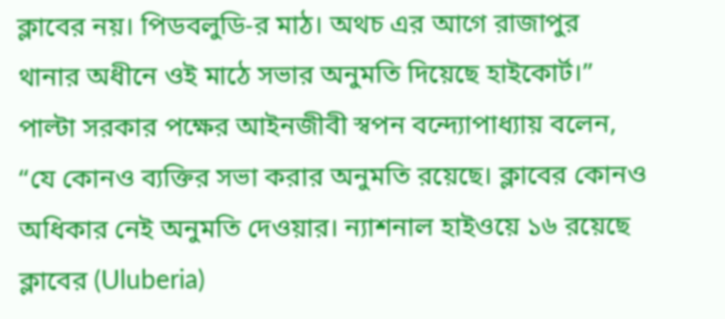ক্লাবের নয়। পিডবলুডি-র মাঠ। অথচ এর আগে রাজাপুর থানার অধীনে ওই মাঠে সভার অনুমতি দিয়েছে হাইকোর্ট।” পাল্টা সরকার পক্ষের আইনজীবী স্বপন বন্দ্যোপাধ্যায় বলেন, “যে কোনও ব্যক্তির সভা করার অনুমতি রয়েছে। ক্লাবের কোনও অধিকার নেই অনুমতি দেওয়ার। ন্যাশনাল হাইওয়ে ১৬ রয়েছে ক্লাবের (Uluberia)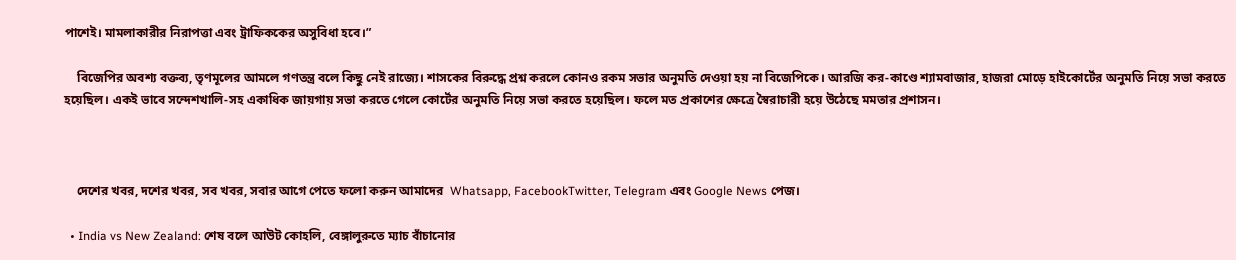পাশেই। মামলাকারীর নিরাপত্তা এবং ট্রাফিককের অসুবিধা হবে।”

    বিজেপির অবশ্য বক্তব্য, তৃণমূলের আমলে গণতন্ত্র বলে কিছু নেই রাজ্যে। শাসকের বিরুদ্ধে প্রশ্ন করলে কোনও রকম সভার অনুমতি দেওয়া হয় না বিজেপিকে। আরজি কর-কাণ্ডে শ্যামবাজার, হাজরা মোড়ে হাইকোর্টের অনুমতি নিয়ে সভা করতে হয়েছিল। একই ভাবে সন্দেশখালি-সহ একাধিক জায়গায় সভা করতে গেলে কোর্টের অনুমতি নিয়ে সভা করতে হয়েছিল। ফলে মত প্রকাশের ক্ষেত্রে স্বৈরাচারী হয়ে উঠেছে মমতার প্রশাসন।



    দেশের খবর, দশের খবর, সব খবর, সবার আগে পেতে ফলো করুন আমাদের  Whatsapp, FacebookTwitter, Telegram এবং Google News পেজ।

  • India vs New Zealand: শেষ বলে আউট কোহলি, বেঙ্গালুরুতে ম্যাচ বাঁচানোর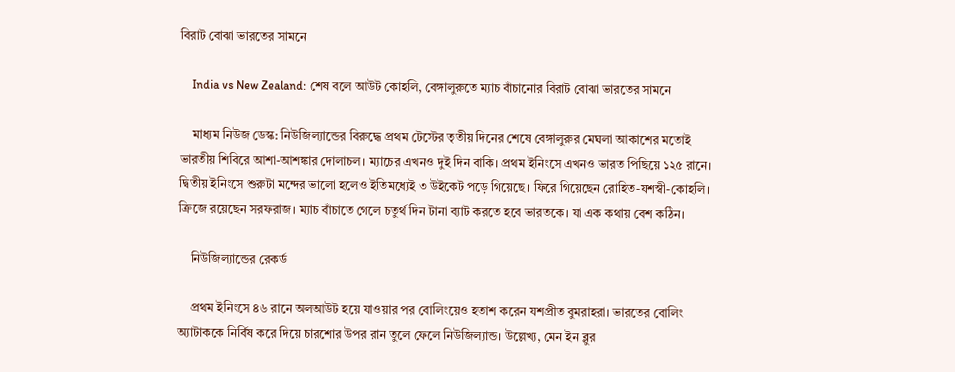বিরাট বোঝা ভারতের সামনে

    India vs New Zealand: শেষ বলে আউট কোহলি, বেঙ্গালুরুতে ম্যাচ বাঁচানোর বিরাট বোঝা ভারতের সামনে

    মাধ্যম নিউজ ডেস্ক: নিউজিল্যান্ডের বিরুদ্ধে প্রথম টেস্টের তৃতীয় দিনের শেষে বেঙ্গালুরুর মেঘলা আকাশের মতোই ভারতীয় শিবিরে আশা-আশঙ্কার দোলাচল। ম্যাচের এখনও দুই দিন বাকি। প্রথম ইনিংসে এখনও ভারত পিছিয়ে ১২৫ রানে। দ্বিতীয় ইনিংসে শুরুটা মন্দের ভালো হলেও ইতিমধ্যেই ৩ উইকেট পড়ে গিয়েছে। ফিরে গিয়েছেন রোহিত-যশস্বী-কোহলি। ক্রিজে রয়েছেন সরফরাজ। ম্যাচ বাঁচাতে গেলে চতুর্থ দিন টানা ব্যাট করতে হবে ভারতকে। যা এক কথায় বেশ কঠিন।

    নিউজিল্যান্ডের রেকর্ড

    প্রথম ইনিংসে ৪৬ রানে অলআউট হয়ে যাওয়ার পর বোলিংয়েও হতাশ করেন যশপ্রীত বুমরাহরা। ভারতের বোলিং অ্যাটাককে নির্বিষ করে দিয়ে চারশোর উপর রান তুলে ফেলে নিউজিল্যান্ড। উল্লেখ্য, মেন ইন ব্লুর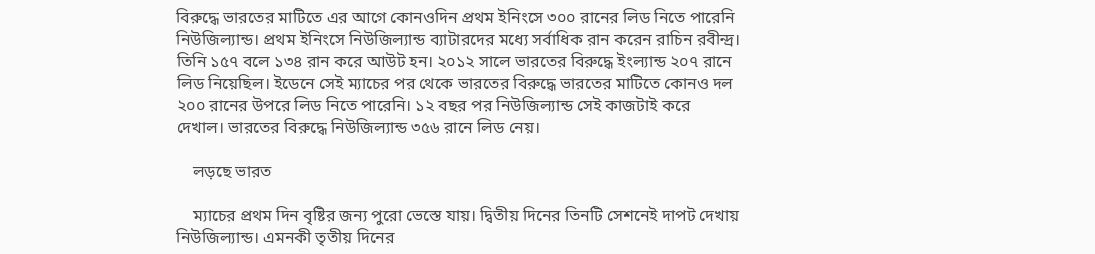বিরুদ্ধে ভারতের মাটিতে এর আগে কোনওদিন প্রথম ইনিংসে ৩০০ রানের লিড নিতে পারেনি নিউজিল্যান্ড। প্রথম ইনিংসে নিউজিল্যান্ড ব্যাটারদের মধ্যে সর্বাধিক রান করেন রাচিন রবীন্দ্র। তিনি ১৫৭ বলে ১৩৪ রান করে আউট হন। ২০১২ সালে ভারতের বিরুদ্ধে ইংল্যান্ড ২০৭ রানে লিড নিয়েছিল। ইডেনে সেই ম্যাচের পর থেকে ভারতের বিরুদ্ধে ভারতের মাটিতে কোনও দল ২০০ রানের উপরে লিড নিতে পারেনি। ১২ বছর পর নিউজিল্যান্ড সেই কাজটাই করে দেখাল। ভারতের বিরুদ্ধে নিউজিল্যান্ড ৩৫৬ রানে লিড নেয়।

    লড়ছে ভারত

    ম্যাচের প্রথম দিন বৃষ্টির জন্য পুরো ভেস্তে যায়। দ্বিতীয় দিনের তিনটি সেশনেই দাপট দেখায় নিউজিল্যান্ড। এমনকী তৃতীয় দিনের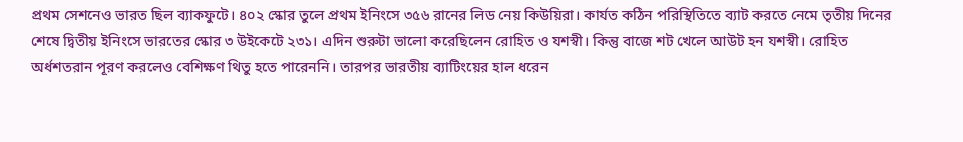প্রথম সেশনেও ভারত ছিল ব্যাকফুটে। ৪০২ স্কোর তুলে প্রথম ইনিংসে ৩৫৬ রানের লিড নেয় কিউয়িরা। কার্যত কঠিন পরিস্থিতিতে ব্যাট করতে নেমে তৃতীয় দিনের শেষে দ্বিতীয় ইনিংসে ভারতের স্কোর ৩ উইকেটে ২৩১। এদিন শুরুটা ভালো করেছিলেন রোহিত ও যশস্বী। কিন্তু বাজে শট খেলে আউট হন যশস্বী। রোহিত অর্ধশতরান পূরণ করলেও বেশিক্ষণ থিতু হতে পারেননি। তারপর ভারতীয় ব্যাটিংয়ের হাল ধরেন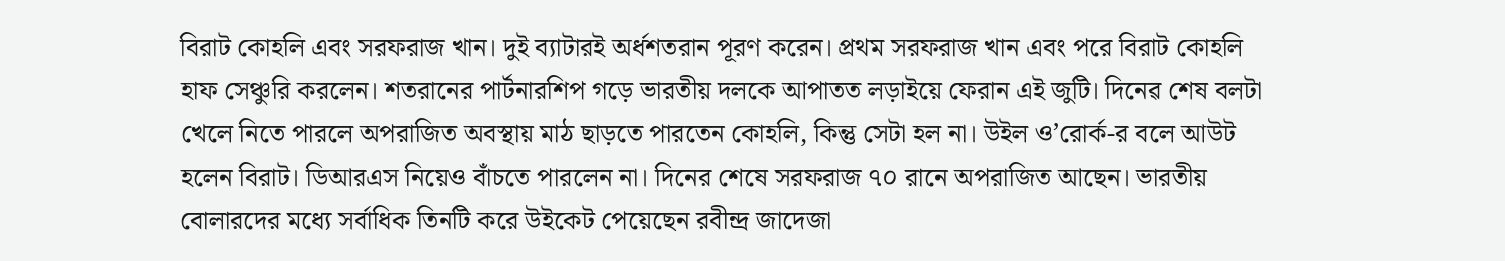বিরাট কোহলি এবং সরফরাজ খান। দুই ব্যাটারই অর্ধশতরান পূরণ করেন। প্রথম সরফরাজ খান এবং পরে বিরাট কোহলি হাফ সেঞ্চুরি করলেন। শতরানের পার্টনারশিপ গড়ে ভারতীয় দলকে আপাতত লড়াইয়ে ফেরান এই জুটি। দিনেৱ শেষ বলটা খেলে নিতে পারলে অপরাজিত অবস্থায় মাঠ ছাড়তে পারতেন কোহলি, কিন্তু সেটা হল না। উইল ও’রোর্ক-র বলে আউট হলেন বিরাট। ডিআরএস নিয়েও বাঁচতে পারলেন না। দিনের শেষে সরফরাজ ৭০ রানে অপরাজিত আছেন। ভারতীয় বোলারদের মধ্যে সর্বাধিক তিনটি করে উইকেট পেয়েছেন রবীন্দ্র জাদেজা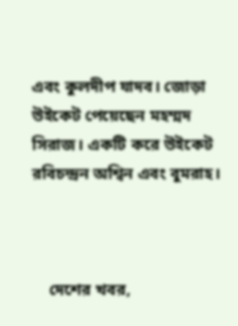এবং কুলদীপ যাদব। জোড়া উইকেট পেয়েছেন মহম্মদ সিরাজ। একটি করে উইকেট রবিচন্দ্রন অশ্বিন এবং বুমরাহ।



    দেশের খবর,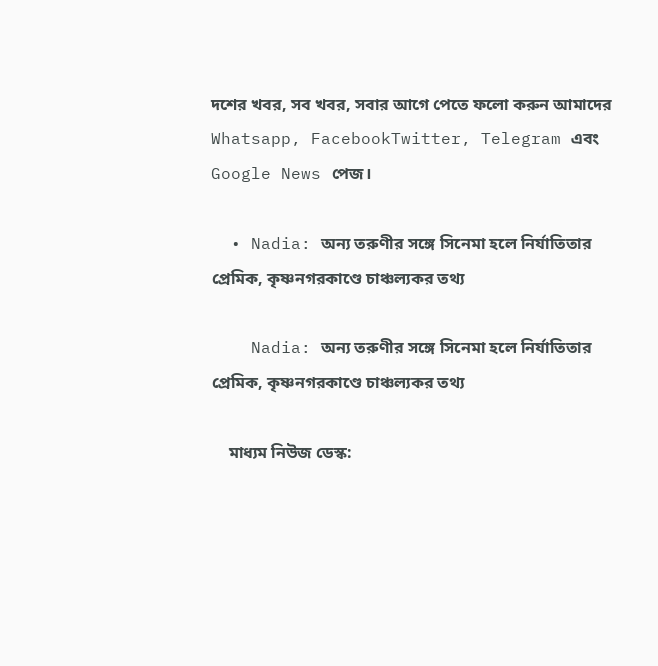দশের খবর, সব খবর, সবার আগে পেতে ফলো করুন আমাদের  Whatsapp, FacebookTwitter, Telegram এবং Google News পেজ।

  • Nadia: অন্য তরুণীর সঙ্গে সিনেমা হলে নির্যাতিতার প্রেমিক, কৃষ্ণনগরকাণ্ডে চাঞ্চল্যকর তথ্য

    Nadia: অন্য তরুণীর সঙ্গে সিনেমা হলে নির্যাতিতার প্রেমিক, কৃষ্ণনগরকাণ্ডে চাঞ্চল্যকর তথ্য

    মাধ্যম নিউজ ডেস্ক: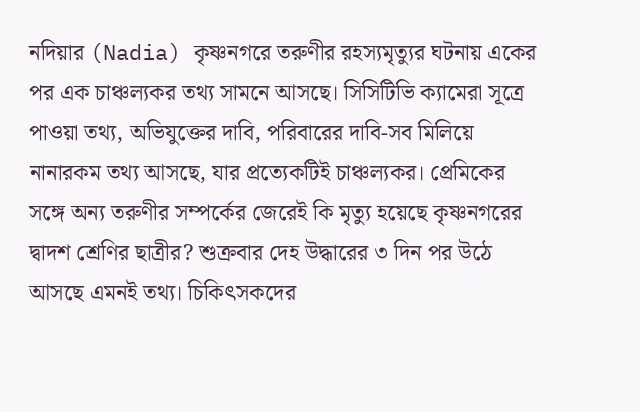নদিয়ার (Nadia) কৃষ্ণনগরে তরুণীর রহস্যমৃত্যুর ঘটনায় একের পর এক চাঞ্চল্যকর তথ্য সামনে আসছে। সিসিটিভি ক্যামেরা সূত্রে পাওয়া তথ্য, অভিযুক্তের দাবি, পরিবারের দাবি-সব মিলিয়ে নানারকম তথ্য আসছে, যার প্রত্যেকটিই চাঞ্চল্যকর। প্রেমিকের সঙ্গে অন্য তরুণীর সম্পর্কের জেরেই কি মৃত্যু হয়েছে কৃষ্ণনগরের দ্বাদশ শ্রেণির ছাত্রীর? শুক্রবার দেহ উদ্ধারের ৩ দিন পর উঠে আসছে এমনই তথ্য। চিকিৎসকদের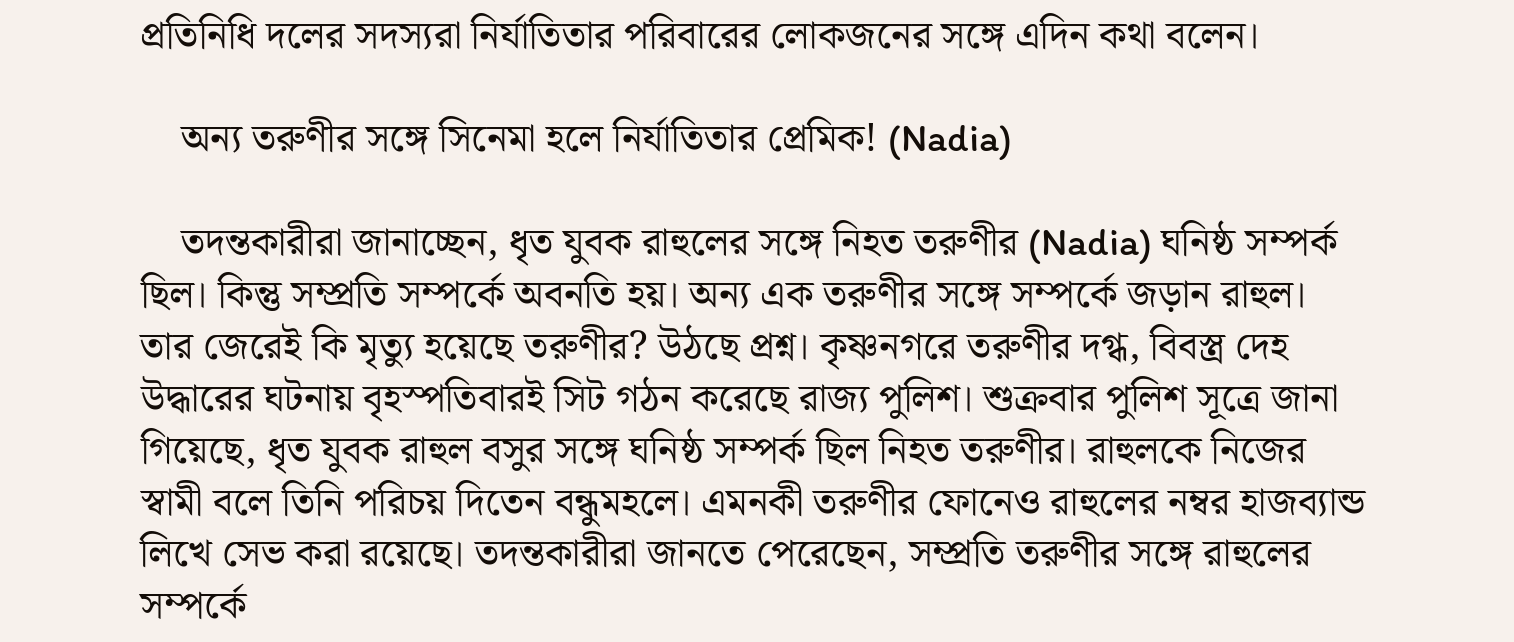প্রতিনিধি দলের সদস্যরা নির্যাতিতার পরিবারের লোকজনের সঙ্গে এদিন কথা বলেন।

    অন্য তরুণীর সঙ্গে সিনেমা হলে নির্যাতিতার প্রেমিক! (Nadia)

    তদন্তকারীরা জানাচ্ছেন, ধৃত যুবক রাহুলের সঙ্গে নিহত তরুণীর (Nadia) ঘনিষ্ঠ সম্পর্ক ছিল। কিন্তু সম্প্রতি সম্পর্কে অবনতি হয়। অন্য এক তরুণীর সঙ্গে সম্পর্কে জড়ান রাহুল। তার জেরেই কি মৃত্যু হয়েছে তরুণীর? উঠছে প্রশ্ন। কৃষ্ণনগরে তরুণীর দগ্ধ, বিবস্ত্র দেহ উদ্ধারের ঘটনায় বৃহস্পতিবারই সিট গঠন করেছে রাজ্য পুলিশ। শুক্রবার পুলিশ সূত্রে জানা গিয়েছে, ধৃত যুবক রাহুল বসুর সঙ্গে ঘনিষ্ঠ সম্পর্ক ছিল নিহত তরুণীর। রাহুলকে নিজের স্বামী বলে তিনি পরিচয় দিতেন বন্ধুমহলে। এমনকী তরুণীর ফোনেও রাহুলের নম্বর হাজব্যান্ড লিখে সেভ করা রয়েছে। তদন্তকারীরা জানতে পেরেছেন, সম্প্রতি তরুণীর সঙ্গে রাহুলের সম্পর্কে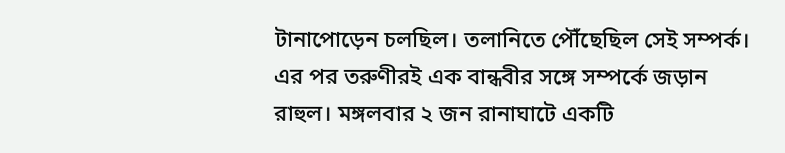টানাপোড়েন চলছিল। তলানিতে পৌঁছেছিল সেই সম্পর্ক। এর পর তরুণীরই এক বান্ধবীর সঙ্গে সম্পর্কে জড়ান রাহুল। মঙ্গলবার ২ জন রানাঘাটে একটি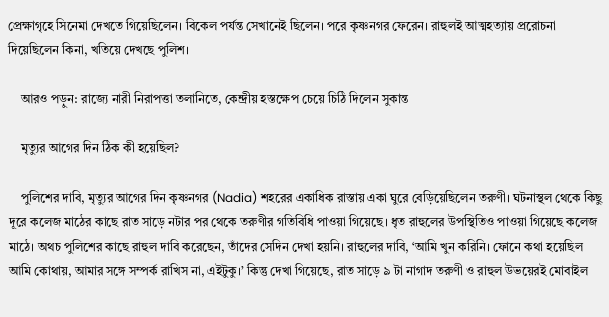প্রেক্ষাগৃহে সিনেমা দেখতে গিয়েছিলেন। বিকেল পর্যন্ত সেখানেই ছিলেন। পরে কৃষ্ণনগর ফেরেন। রাহুলই আত্মহত্যায় প্ররোচনা দিয়েছিলেন কিনা, খতিয়ে দেখছে পুলিশ।

    আরও পড়ুন: রাজ্যে নারী নিরাপত্তা তলানিতে, কেন্দ্রীয় হস্তক্ষেপ চেয়ে চিঠি দিলেন সুকান্ত

    মৃত্যুর আগের দিন ঠিক কী হয়েছিল?

    পুলিশের দাবি, মৃত্যুর আগের দিন কৃষ্ণনগর (Nadia) শহরের একাধিক রাস্তায় একা ঘুরে বেড়িয়েছিলেন তরুণী। ঘটনাস্থল থেকে কিছু দূরে কলেজ মাঠের কাছে রাত সাড়ে নটার পর থেকে তরুণীর গতিবিধি পাওয়া গিয়েছে। ধৃত রাহুলের উপস্থিতিও পাওয়া গিয়েছে কলেজ মাঠে। অথচ পুলিশের কাছে রাহুল দাবি করেছেন, তাঁদের সেদিন দেখা হয়নি। রাহুলের দাবি, ‘আমি খুন করিনি। ফোনে কথা হয়েছিল আমি কোথায়, আমার সঙ্গে সম্পর্ক রাখিস না, এইটুকু।’ কিন্তু দেখা গিয়েছে, রাত সাড়ে ৯ টা নাগাদ তরুণী ও রাহুল উভয়েরই মোবাইল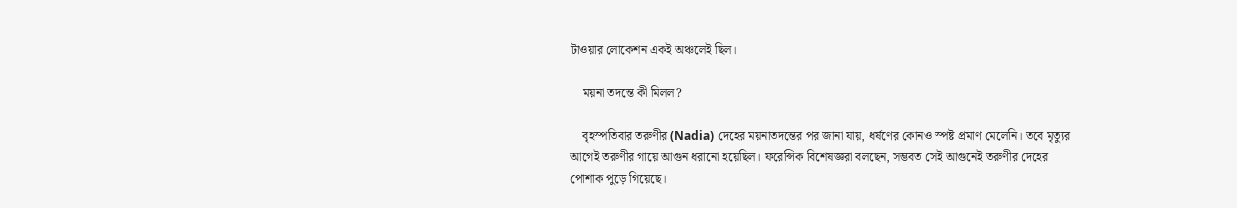টাওয়ার লোকেশন একই অঞ্চলেই ছিল।

    ময়না তদন্তে কী মিলল?

    বৃহস্পতিবার তরুণীর (Nadia) দেহের ময়নাতদন্তের পর জানা যায়, ধর্ষণের কোনও স্পষ্ট প্রমাণ মেলেনি। তবে মৃত্যুর আগেই তরুণীর গায়ে আগুন ধরানো হয়েছিল। ফরেন্সিক বিশেষজ্ঞরা বলছেন, সম্ভবত সেই আগুনেই তরুণীর দেহের পোশাক পুড়ে গিয়েছে।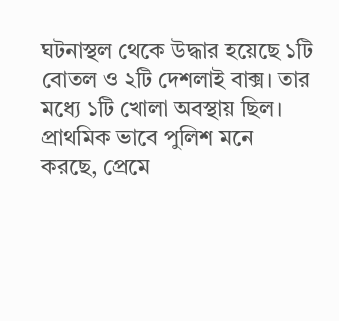ঘটনাস্থল থেকে উদ্ধার হয়েছে ১টি বোতল ও ২টি দেশলাই বাক্স। তার মধ্যে ১টি খোলা অবস্থায় ছিল। প্রাথমিক ভাবে পুলিশ মনে করছে, প্রেমে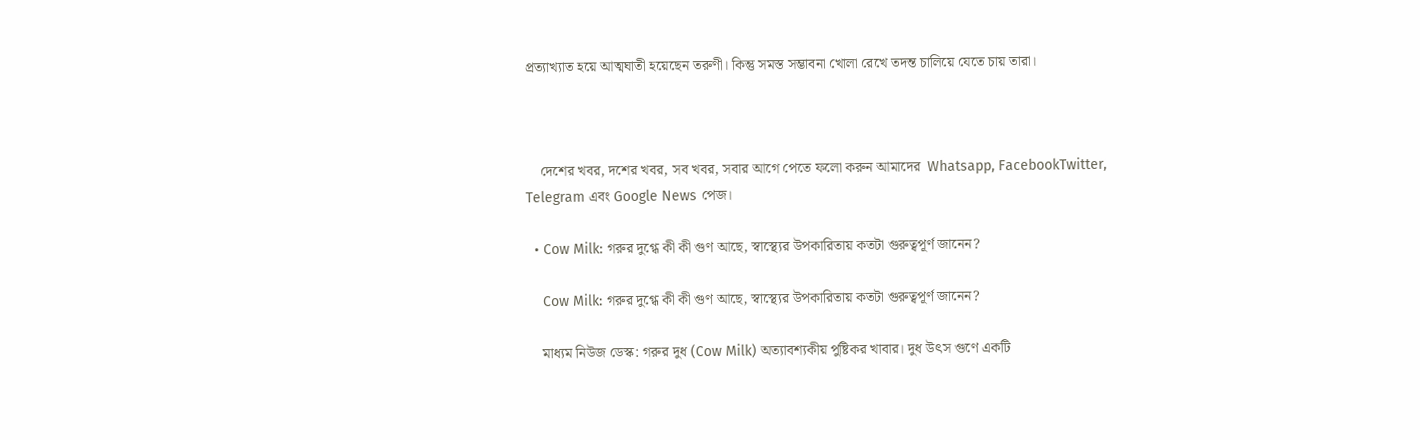প্রত্যাখ্যাত হয়ে আত্মঘাতী হয়েছেন তরুণী। কিন্তু সমস্ত সম্ভাবনা খোলা রেখে তদন্ত চালিয়ে যেতে চায় তারা।



    দেশের খবর, দশের খবর, সব খবর, সবার আগে পেতে ফলো করুন আমাদের  Whatsapp, FacebookTwitter, Telegram এবং Google News পেজ।

  • Cow Milk: গরুর দুগ্ধে কী কী গুণ আছে, স্বাস্থ্যের উপকারিতায় কতটা গুরুত্বপূর্ণ জানেন?

    Cow Milk: গরুর দুগ্ধে কী কী গুণ আছে, স্বাস্থ্যের উপকারিতায় কতটা গুরুত্বপূর্ণ জানেন?

    মাধ্যম নিউজ ডেস্ক: গরুর দুধ (Cow Milk) অত্যাবশ্যকীয় পুষ্টিকর খাবার। দুধ উৎস গুণে একটি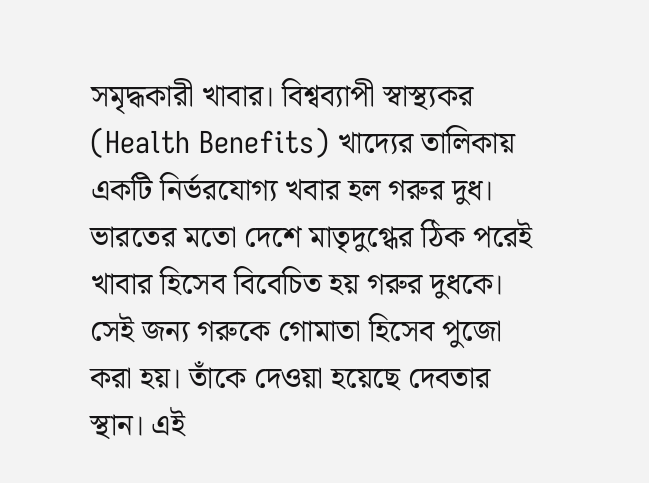সমৃদ্ধকারী খাবার। বিশ্বব্যাপী স্বাস্থ্যকর (Health Benefits) খাদ্যের তালিকায় একটি নির্ভরযোগ্য খবার হল গরুর দুধ। ভারতের মতো দেশে মাতৃদুগ্ধের ঠিক পরেই খাবার হিসেব বিবেচিত হয় গরুর দুধকে। সেই জন্য গরুকে গোমাতা হিসেব পুজো করা হয়। তাঁকে দেওয়া হয়েছে দেবতার স্থান। এই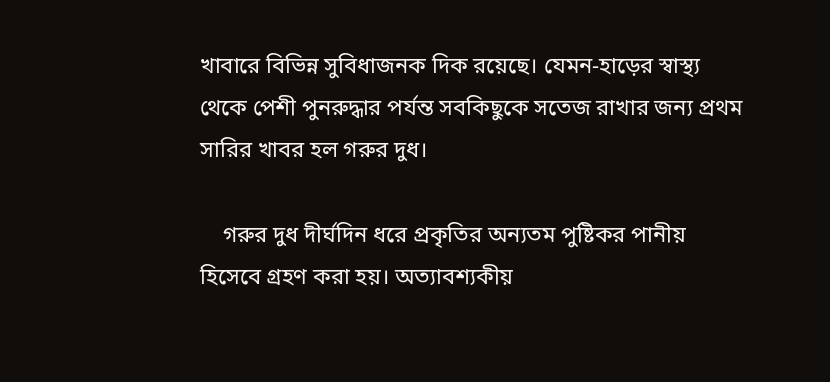খাবারে বিভিন্ন সুবিধাজনক দিক রয়েছে। যেমন-হাড়ের স্বাস্থ্য থেকে পেশী পুনরুদ্ধার পর্যন্ত সবকিছুকে সতেজ রাখার জন্য প্রথম সারির খাবর হল গরুর দুধ।

    গরুর দুধ দীর্ঘদিন ধরে প্রকৃতির অন্যতম পুষ্টিকর পানীয় হিসেবে গ্রহণ করা হয়। অত্যাবশ্যকীয়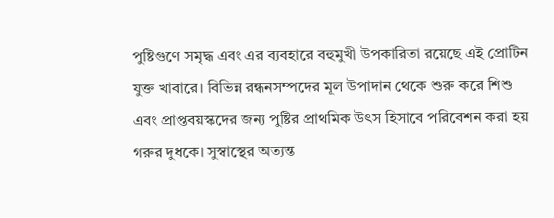পুষ্টিগুণে সমৃদ্ধ এবং এর ব্যবহারে বহুমুখী উপকারিতা রয়েছে এই প্রোটিন যুক্ত খাবারে। বিভিন্ন রন্ধনসম্পদের মূল উপাদান থেকে শুরু করে শিশু এবং প্রাপ্তবয়স্কদের জন্য পুষ্টির প্রাথমিক উৎস হিসাবে পরিবেশন করা হয় গরুর দুধকে। সুস্বাস্থের অত্যন্ত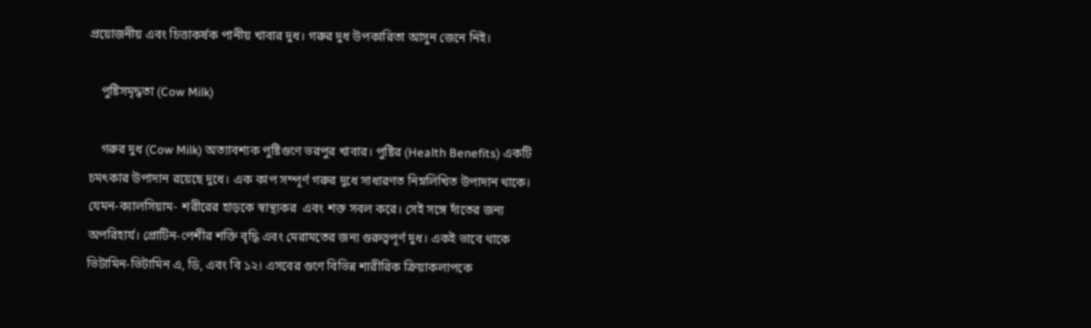প্রয়োজনীয় এবং চিত্তাকর্ষক পানীয় খাবার দুধ। গরুর দুধ উপকারিতা আসুন জেনে নিই।

    পুষ্টিসমৃদ্ধতা (Cow Milk)

    গরুর দুধ (Cow Milk) অত্যাবশ্যক পুষ্টিগুণে ভরপুর খাবার। পুষ্টির (Health Benefits) একটি চমৎকার উপাদান রয়েছে দুধে। এক কাপ সম্পূর্ণ গরুর দুধে সাধারণত নিম্নলিখিত উপাদান থাকে। যেমন-ক্যালসিয়াম- শরীরের হাড়কে স্বাস্থ্যকর  এবং শক্ত সবল করে। সেই সঙ্গে দাঁতের জন্য অপরিহার্য। প্রোটিন-পেশীর শক্তি বৃদ্ধি এবং মেরামতের জন্য গুরুত্বপূর্ণ দুধ। একই ভাবে থাকে ভিটামিন-ভিটামিন এ, ডি, এবং বি ১২। এসবের গুণে বিভিন্ন শারীরিক ক্রিয়াকলাপকে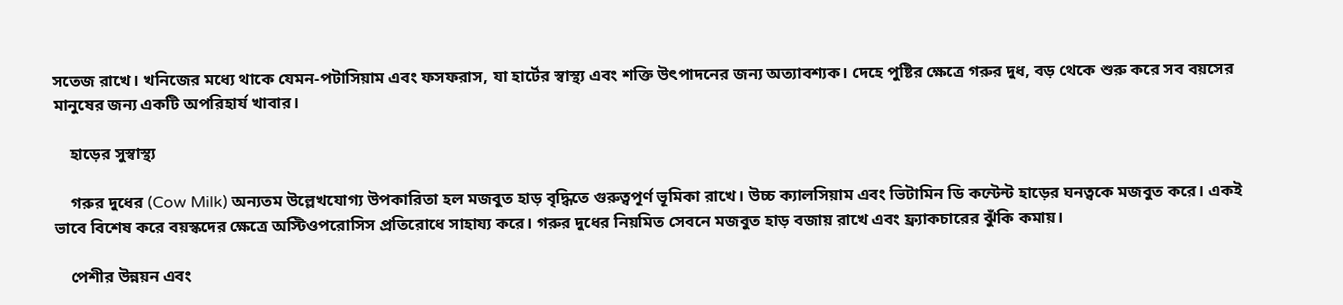সতেজ রাখে। খনিজের মধ্যে থাকে যেমন-পটাসিয়াম এবং ফসফরাস, যা হার্টের স্বাস্থ্য এবং শক্তি উৎপাদনের জন্য অত্যাবশ্যক। দেহে পুষ্টির ক্ষেত্রে গরুর দুধ, বড় থেকে শুরু করে সব বয়সের মানুষের জন্য একটি অপরিহার্য খাবার।

    হাড়ের সুস্বাস্থ্য

    গরুর দুধের (Cow Milk) অন্যতম উল্লেখযোগ্য উপকারিতা হল মজবুত হাড় বৃদ্ধিতে গুরুত্বপূর্ণ ভূমিকা রাখে। উচ্চ ক্যালসিয়াম এবং ভিটামিন ডি কন্টেন্ট হাড়ের ঘনত্বকে মজবুত করে। একই ভাবে বিশেষ করে বয়স্কদের ক্ষেত্রে অস্টিওপরোসিস প্রতিরোধে সাহায্য করে। গরুর দুধের নিয়মিত সেবনে মজবুত হাড় বজায় রাখে এবং ফ্র্যাকচারের ঝুঁকি কমায়।

    পেশীর উন্নয়ন এবং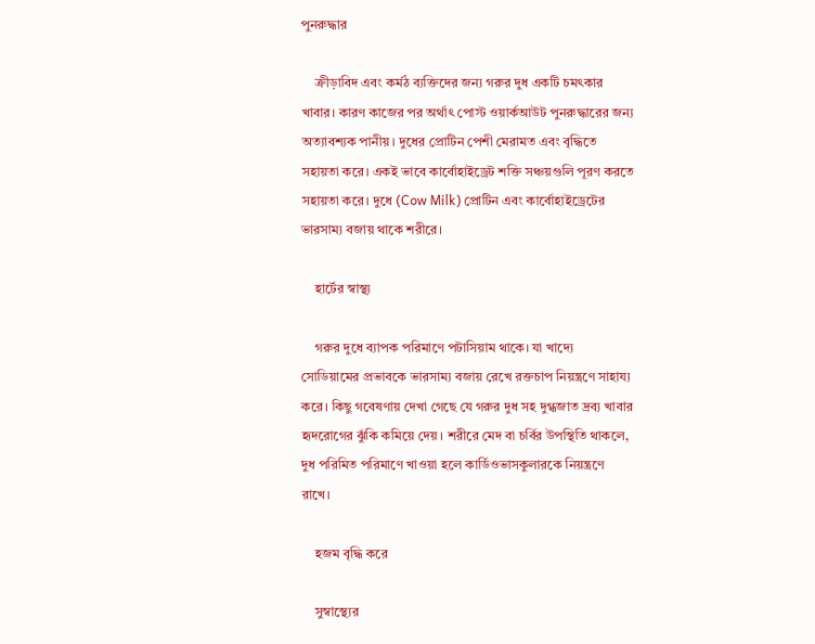পুনরুদ্ধার

    ক্রীড়াবিদ এবং কর্মঠ ব্যক্তিদের জন্য গরুর দুধ একটি চমৎকার খাবার। কারণ কাজের পর অর্থাৎ পোস্ট ওয়ার্কআউট পুনরুদ্ধারের জন্য অত্যাবশ্যক পানীয়। দুধের প্রোটিন পেশী মেরামত এবং বৃদ্ধিতে সহায়তা করে। একই ভাবে কার্বোহাইড্রেট শক্তি সঞ্চয়গুলি পূরণ করতে সহায়তা করে। দুধে (Cow Milk) প্রোটিন এবং কার্বোহাইড্রেটের ভারসাম্য বজায় থাকে শরীরে।

    হার্টের স্বাস্থ্য

    গরুর দুধে ব্যাপক পরিমাণে পটাসিয়াম থাকে। যা খাদ্যে সোডিয়ামের প্রভাবকে ভারসাম্য বজায় রেখে রক্তচাপ নিয়ন্ত্রণে সাহায্য করে। কিছু গবেষণায় দেখা গেছে যে গরুর দুধ সহ দুগ্ধজাত দ্রব্য খাবার হৃদরোগের ঝুঁকি কমিয়ে দেয়। শরীরে মেদ বা চর্বির উপস্থিতি থাকলে, দুধ পরিমিত পরিমাণে খাওয়া হলে কার্ডিওভাসকুলারকে নিয়ন্ত্রণে রাখে।

    হজম বৃদ্ধি করে

    সুস্বাস্থ্যের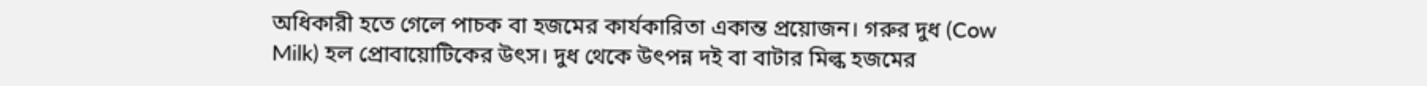অধিকারী হতে গেলে পাচক বা হজমের কার্যকারিতা একান্ত প্রয়োজন। গরুর দুধ (Cow Milk) হল প্রোবায়োটিকের উৎস। দুধ থেকে উৎপন্ন দই বা বাটার মিল্ক হজমের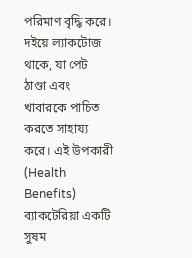পরিমাণ বৃদ্ধি করে। দইয়ে ল্যাকটোজ থাকে, যা পেট ঠাণ্ডা এবং খাবারকে পাচিত করতে সাহায্য করে। এই উপকারী (Health Benefits) ব্যাকটেরিয়া একটি সুষম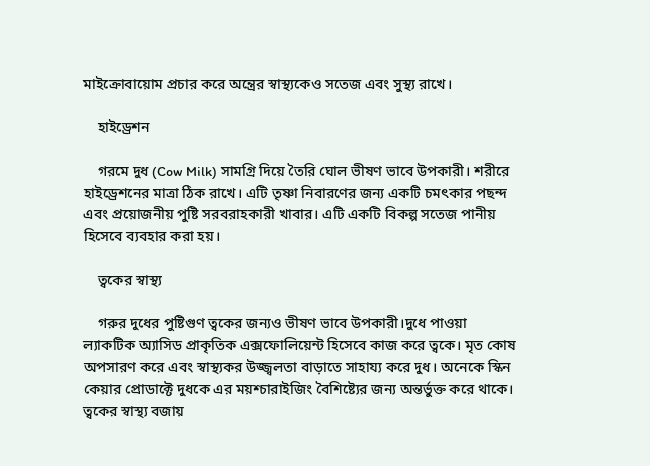মাইক্রোবায়োম প্রচার করে অন্ত্রের স্বাস্থ্যকেও সতেজ এবং সুস্থ্য রাখে।

    হাইড্রেশন

    গরমে দুধ (Cow Milk) সামগ্রি দিয়ে তৈরি ঘোল ভীষণ ভাবে উপকারী। শরীরে হাইড্রেশনের মাত্রা ঠিক রাখে। এটি তৃষ্ণা নিবারণের জন্য একটি চমৎকার পছন্দ এবং প্রয়োজনীয় পুষ্টি সরবরাহকারী খাবার। এটি একটি বিকল্প সতেজ পানীয় হিসেবে ব্যবহার করা হয়।

    ত্বকের স্বাস্থ্য

    গরুর দুধের পুষ্টিগুণ ত্বকের জন্যও ভীষণ ভাবে উপকারী।দুধে পাওয়া ল্যাকটিক অ্যাসিড প্রাকৃতিক এক্সফোলিয়েন্ট হিসেবে কাজ করে ত্বকে। মৃত কোষ অপসারণ করে এবং স্বাস্থ্যকর উজ্জ্বলতা বাড়াতে সাহায্য করে দুধ। অনেকে স্কিন কেয়ার প্রোডাক্টে দুধকে এর ময়শ্চারাইজিং বৈশিষ্ট্যের জন্য অন্তর্ভুক্ত করে থাকে। ত্বকের স্বাস্থ্য বজায়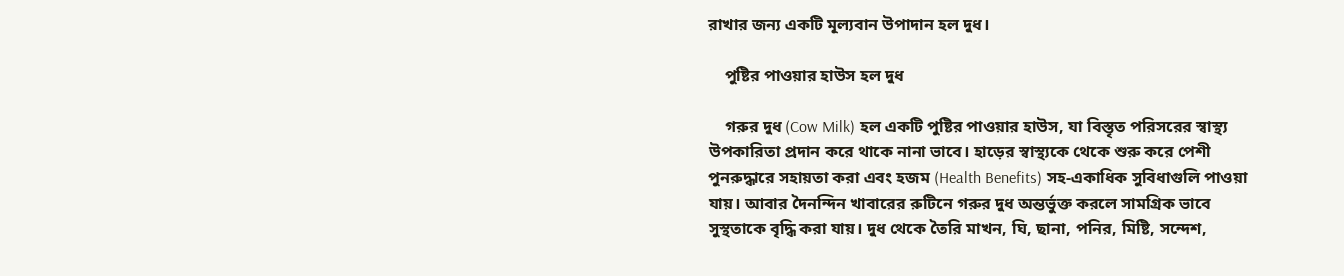রাখার জন্য একটি মূল্যবান উপাদান হল দুধ।

    পুষ্টির পাওয়ার হাউস হল দুধ

    গরুর দুধ (Cow Milk) হল একটি পুষ্টির পাওয়ার হাউস, যা বিস্তৃত পরিসরের স্বাস্থ্য উপকারিতা প্রদান করে থাকে নানা ভাবে। হাড়ের স্বাস্থ্যকে থেকে শুরু করে পেশী পুনরুদ্ধারে সহায়তা করা এবং হজম (Health Benefits) সহ-একাধিক সুবিধাগুলি পাওয়া যায়। আবার দৈনন্দিন খাবারের রুটিনে গরুর দুধ অন্তর্ভুক্ত করলে সামগ্রিক ভাবে সুস্থতাকে বৃদ্ধি করা যায়। দুধ থেকে তৈরি মাখন, ঘি, ছানা, পনির, মিষ্টি, সন্দেশ,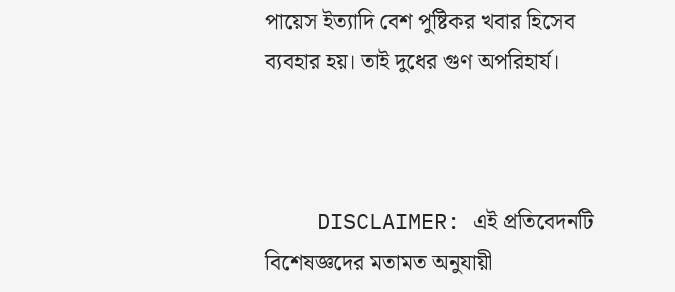পায়েস ইত্যাদি বেশ পুষ্টিকর খবার হিসেব ব্যবহার হয়। তাই দুধের গুণ অপরিহার্য।



    DISCLAIMER: এই প্রতিবেদনটি বিশেষজ্ঞদের মতামত অনুযায়ী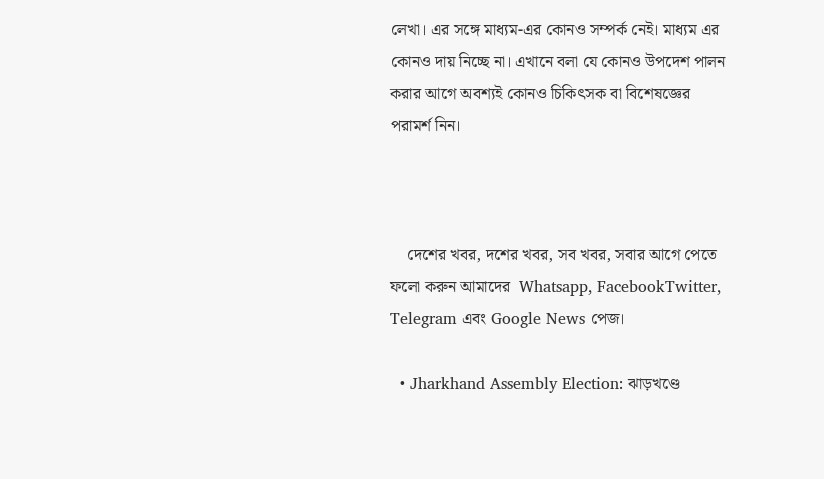লেখা। এর সঙ্গে মাধ্যম-এর কোনও সম্পর্ক নেই। মাধ্যম এর কোনও দায় নিচ্ছে না। এখানে বলা যে কোনও উপদেশ পালন করার আগে অবশ্যই কোনও চিকিৎসক বা বিশেষজ্ঞের পরামর্শ নিন।



    দেশের খবর, দশের খবর, সব খবর, সবার আগে পেতে ফলো করুন আমাদের  Whatsapp, FacebookTwitter, Telegram এবং Google News পেজ।

  • Jharkhand Assembly Election: ঝাড়খণ্ডে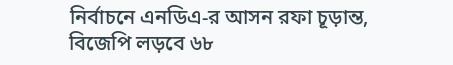নির্বাচনে এনডিএ-র আসন রফা চূড়ান্ত, বিজেপি লড়বে ৬৮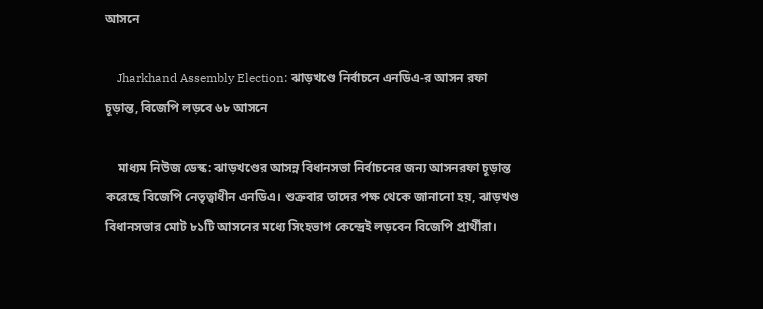আসনে

    Jharkhand Assembly Election: ঝাড়খণ্ডে নির্বাচনে এনডিএ-র আসন রফা চূড়ান্ত, বিজেপি লড়বে ৬৮ আসনে

    মাধ্যম নিউজ ডেস্ক: ঝাড়খণ্ডের আসন্ন বিধানসভা নির্বাচনের জন্য আসনরফা চূড়ান্ত করেছে বিজেপি নেতৃত্বাধীন এনডিএ। শুক্রবার তাদের পক্ষ থেকে জানানো হয়, ঝাড়খণ্ড বিধানসভার মোট ৮১টি আসনের মধ্যে সিংহভাগ কেন্দ্রেই লড়বেন বিজেপি প্রার্থীরা।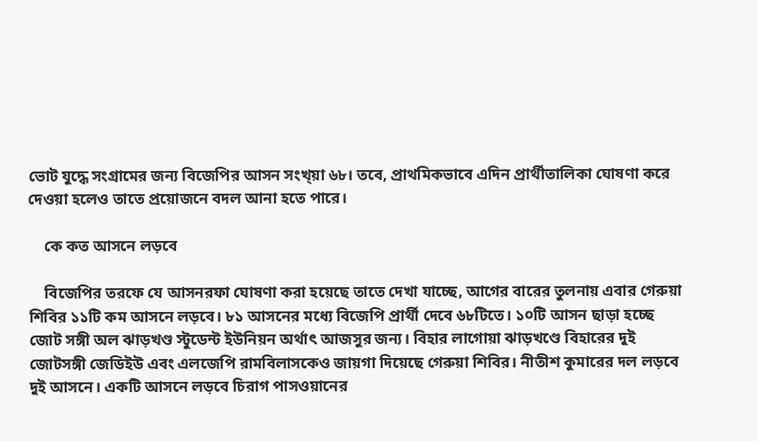ভোট যুদ্ধে সংগ্রামের জন্য বিজেপির আসন সংখ্য়া ৬৮। তবে, প্রাথমিকভাবে এদিন প্রার্থীতালিকা ঘোষণা করে দেওয়া হলেও তাতে প্রয়োজনে বদল আনা হতে পারে।

    কে কত আসনে লড়বে

    বিজেপির তরফে যে আসনরফা ঘোষণা করা হয়েছে তাতে দেখা যাচ্ছে, আগের বারের তুলনায় এবার গেরুয়া শিবির ১১টি কম আসনে লড়বে। ৮১ আসনের মধ্যে বিজেপি প্রার্থী দেবে ৬৮টিতে। ১০টি আসন ছাড়া হচ্ছে জোট সঙ্গী অল ঝাড়খণ্ড স্টুডেন্ট ইউনিয়ন অর্থাৎ আজসুর জন্য। বিহার লাগোয়া ঝাড়খণ্ডে বিহারের দুই জোটসঙ্গী জেডিইউ এবং এলজেপি রামবিলাসকেও জায়গা দিয়েছে গেরুয়া শিবির। নীতীশ কুমারের দল লড়বে দুই আসনে। একটি আসনে লড়বে চিরাগ পাসওয়ানের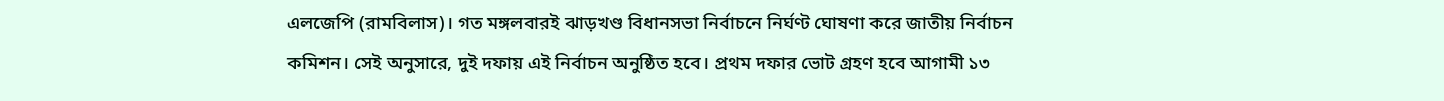এলজেপি (রামবিলাস)। গত মঙ্গলবারই ঝাড়খণ্ড বিধানসভা নির্বাচনে নির্ঘণ্ট ঘোষণা করে জাতীয় নির্বাচন কমিশন। সেই অনুসারে, দুই দফায় এই নির্বাচন অনুষ্ঠিত হবে। প্রথম দফার ভোট গ্রহণ হবে আগামী ১৩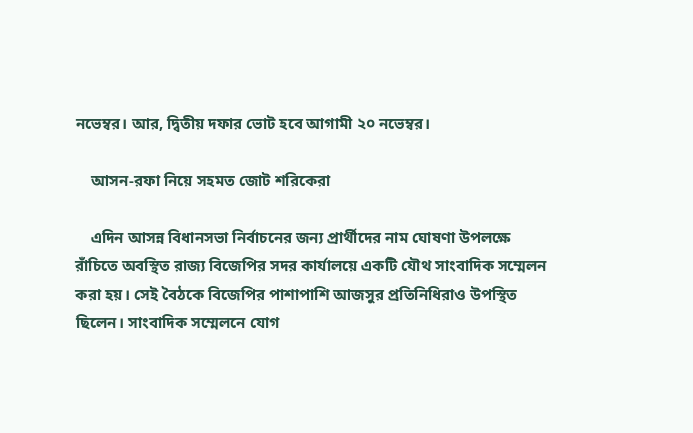নভেম্বর। আর, দ্বিতীয় দফার ভোট হবে আগামী ২০ নভেম্বর।

    আসন-রফা নিয়ে সহমত জোট শরিকেরা

    এদিন আসন্ন বিধানসভা নির্বাচনের জন্য প্রার্থীদের নাম ঘোষণা উপলক্ষে রাঁচিতে অবস্থিত রাজ্য বিজেপির সদর কার্যালয়ে একটি যৌথ সাংবাদিক সম্মেলন করা হয়। সেই বৈঠকে বিজেপির পাশাপাশি আজসুর প্রতিনিধিরাও উপস্থিত ছিলেন। সাংবাদিক সম্মেলনে যোগ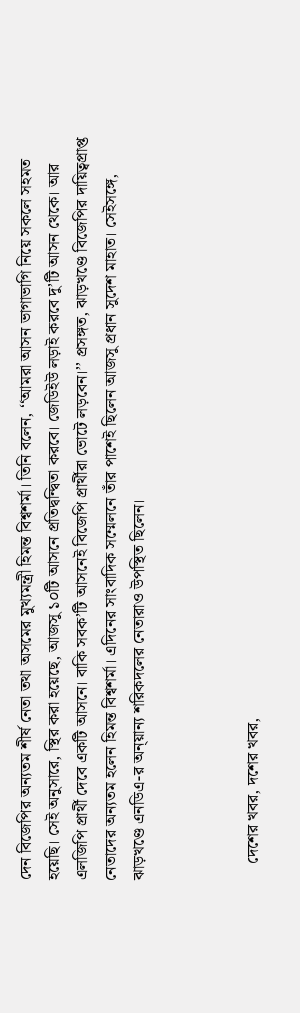দেন বিজেপির অন্যতম শীর্ষ নেতা তথা অসমের মুখ্যমন্ত্রী হিমন্ত বিশ্বশর্মা। তিনি বলেন, ‘‘আমরা আসন ভাগাভাগি নিয়ে সকলে সহমত হয়েছি। সেই অনুসারে, স্থির করা হয়েছে, আজসু ১০টি আসনে প্রতিদ্বন্দ্বিতা করবে। জেডিইউ লড়াই করবে দু’টি আসন থেকে। আর এলজিপি প্রার্থী দেবে একটি আসনে। বাকি সবক’টি আসনেই বিজেপি প্রার্থীরা ভোটে লড়বেন।’’ প্রসঙ্গত, ঝাড়খণ্ডে বিজেপির দায়িত্বপ্রাপ্ত নেতাদের অন্যতম হলেন হিমন্ত বিশ্বশর্মা। এদিনের সাংবাদিক সম্মেলনে তাঁর পাশেই ছিলেন আজসু প্রধান সুদেশ মাহাত। সেইসঙ্গে, ঝাড়খণ্ডে এনডিএ-র অন্য়ান্য শরিকদলের নেতারাও উপস্থিত ছিলেন।



    দেশের খবর, দশের খবর,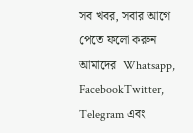সব খবর, সবার আগে পেতে ফলো করুন আমাদের  Whatsapp, FacebookTwitter, Telegram এবং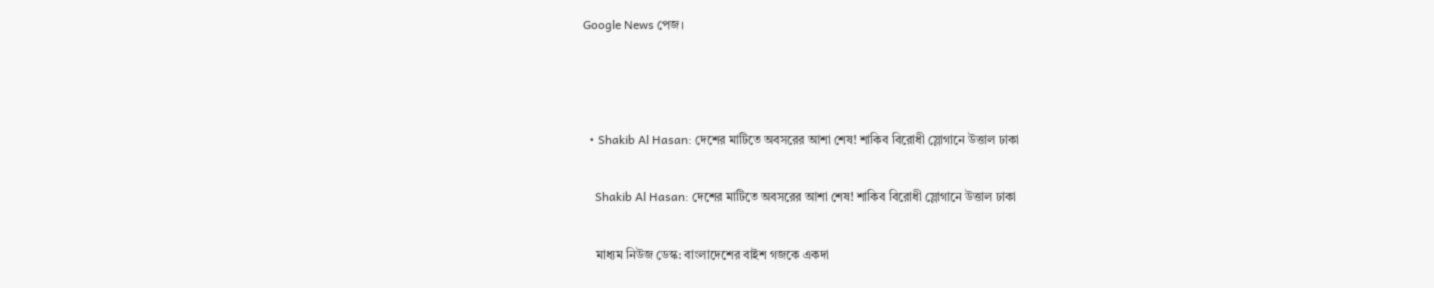Google News পেজ।



  • Shakib Al Hasan: দেশের মাটিতে অবসরের আশা শেষ! শাকিব বিরোধী স্লোগানে উত্তাল ঢাকা

    Shakib Al Hasan: দেশের মাটিতে অবসরের আশা শেষ! শাকিব বিরোধী স্লোগানে উত্তাল ঢাকা

    মাধ্যম নিউজ ডেস্ক: বাংলাদেশের বাইশ গজকে একদা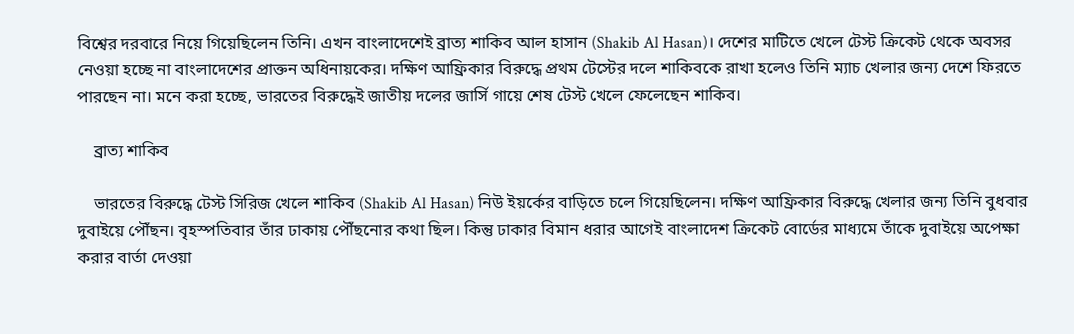বিশ্বের দরবারে নিয়ে গিয়েছিলেন তিনি। এখন বাংলাদেশেই ব্রাত্য শাকিব আল হাসান (Shakib Al Hasan)। দেশের মাটিতে খেলে টেস্ট ক্রিকেট থেকে অবসর নেওয়া হচ্ছে না বাংলাদেশের প্রাক্তন অধিনায়কের। দক্ষিণ আফ্রিকার বিরুদ্ধে প্রথম টেস্টের দলে শাকিবকে রাখা হলেও তিনি ম্যাচ খেলার জন্য দেশে ফিরতে পারছেন না। মনে করা হচ্ছে, ভারতের বিরুদ্ধেই জাতীয় দলের জার্সি গায়ে শেষ টেস্ট খেলে ফেলেছেন শাকিব।

    ব্রাত্য শাকিব

    ভারতের বিরুদ্ধে টেস্ট সিরিজ খেলে শাকিব (Shakib Al Hasan) নিউ ইয়র্কের বাড়িতে চলে গিয়েছিলেন। দক্ষিণ আফ্রিকার বিরুদ্ধে খেলার জন্য তিনি বুধবার দুবাইয়ে পৌঁছন। বৃহস্পতিবার তাঁর ঢাকায় পৌঁছনোর কথা ছিল। কিন্তু ঢাকার বিমান ধরার আগেই বাংলাদেশ ক্রিকেট বোর্ডের মাধ্যমে তাঁকে দুবাইয়ে অপেক্ষা করার বার্তা দেওয়া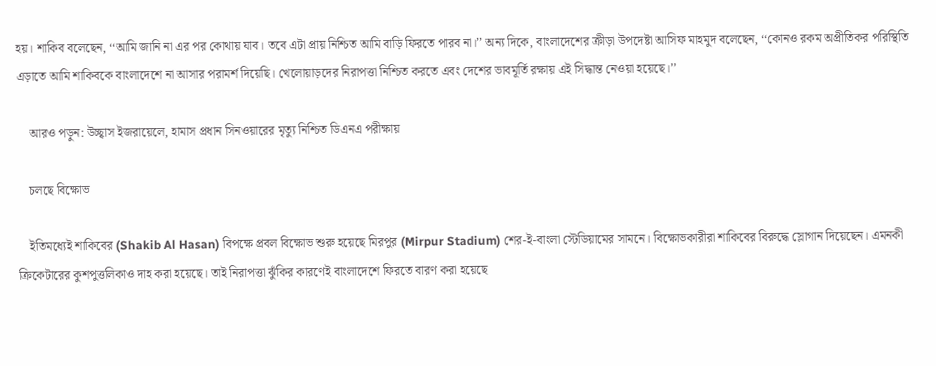হয়। শাকিব বলেছেন, ‘‘আমি জানি না এর পর কোথায় যাব। তবে এটা প্রায় নিশ্চিত আমি বাড়ি ফিরতে পারব না।’’ অন্য দিকে, বাংলাদেশের ক্রীড়া উপদেষ্টা আসিফ মাহমুদ বলেছেন, ‘‘কোনও রকম অপ্রীতিকর পরিস্থিতি এড়াতে আমি শাকিবকে বাংলাদেশে না আসার পরামর্শ দিয়েছি। খেলোয়াড়দের নিরাপত্তা নিশ্চিত করতে এবং দেশের ভাবমূর্তি রক্ষায় এই সিদ্ধান্ত নেওয়া হয়েছে।’’

    আরও পড়ুন: উচ্ছ্বাস ইজরায়েলে, হামাস প্রধান সিনওয়ারের মৃত্যু নিশ্চিত ডিএনএ পরীক্ষায়

    চলছে বিক্ষোভ

    ইতিমধ্যেই শাকিবের (Shakib Al Hasan) বিপক্ষে প্রবল বিক্ষোভ শুরু হয়েছে মিরপুর (Mirpur Stadium) শের-ই-বাংলা স্টেডিয়ামের সামনে। বিক্ষোভকারীরা শাকিবের বিরুদ্ধে স্লোগান দিয়েছেন। এমনকী ক্রিকেটারের কুশপুত্তলিকাও দাহ করা হয়েছে। তাই নিরাপত্তা ঝুঁকির কারণেই বাংলাদেশে ফিরতে বারণ করা হয়েছে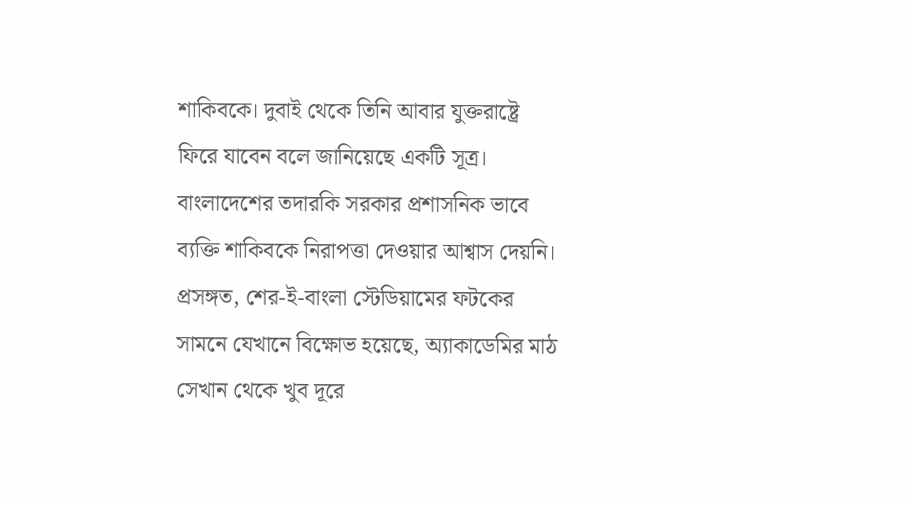শাকিবকে। দুবাই থেকে তিনি আবার যুক্তরাষ্ট্রে ফিরে যাবেন বলে জানিয়েছে একটি সূত্র। বাংলাদেশের তদারকি সরকার প্রশাসনিক ভাবে ব্যক্তি শাকিবকে নিরাপত্তা দেওয়ার আশ্বাস দেয়নি। প্রসঙ্গত, শের-ই-বাংলা স্টেডিয়ামের ফটকের সামনে যেখানে বিক্ষোভ হয়েছে, অ্যাকাডেমির মাঠ সেখান থেকে খুব দূরে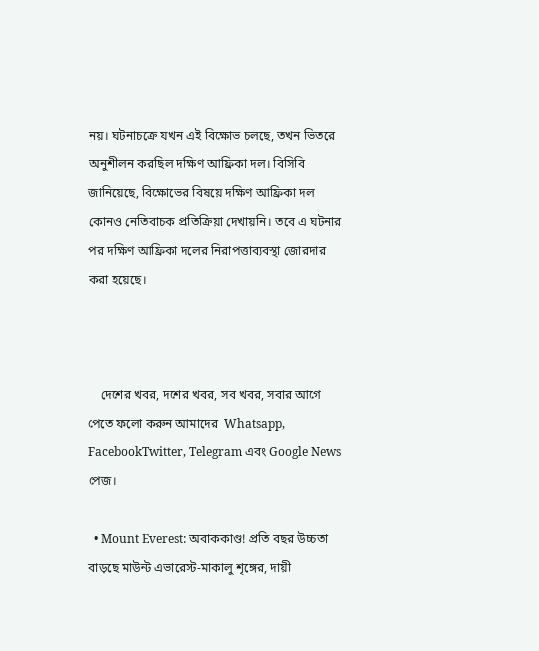নয়। ঘটনাচক্রে যখন এই বিক্ষোভ চলছে, তখন ভিতরে অনুশীলন করছিল দক্ষিণ আফ্রিকা দল। বিসিবি জানিয়েছে, বিক্ষোভের বিষয়ে দক্ষিণ আফ্রিকা দল কোনও নেতিবাচক প্রতিক্রিয়া দেখায়নি। তবে এ ঘটনার পর দক্ষিণ আফ্রিকা দলের নিরাপত্তাব্যবস্থা জোরদার করা হয়েছে।



    দেশের খবর, দশের খবর, সব খবর, সবার আগে পেতে ফলো করুন আমাদের  Whatsapp, FacebookTwitter, Telegram এবং Google News পেজ।

  • Mount Everest: অবাককাণ্ড! প্রতি বছর উচ্চতা বাড়ছে মাউন্ট এভারেস্ট-মাকালু শৃঙ্গের, দায়ী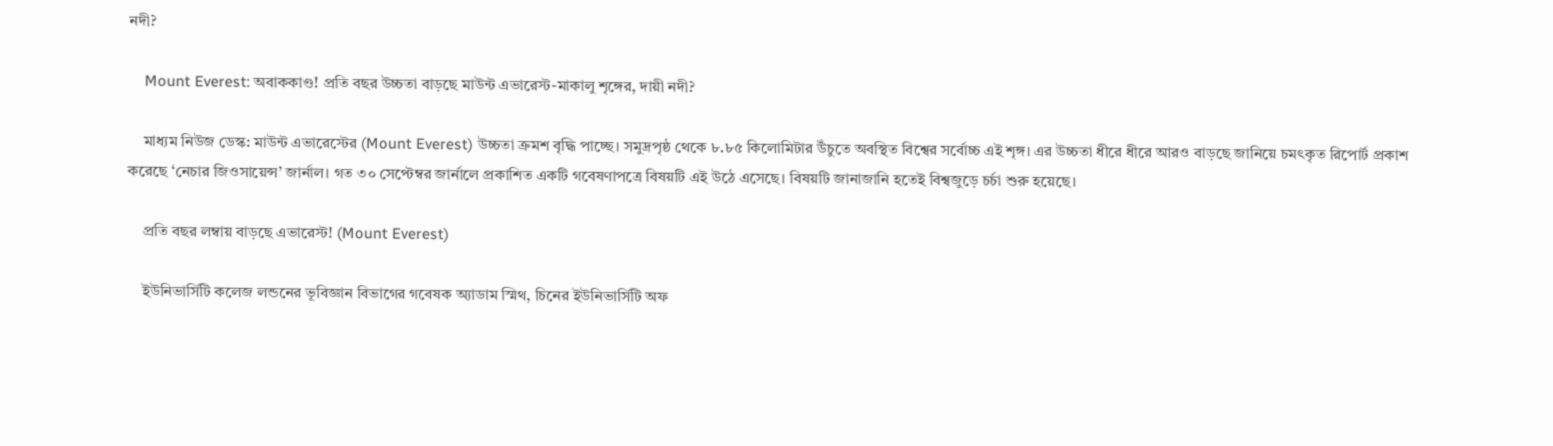নদী?

    Mount Everest: অবাককাণ্ড! প্রতি বছর উচ্চতা বাড়ছে মাউন্ট এভারেস্ট-মাকালু শৃঙ্গের, দায়ী নদী?

    মাধ্যম নিউজ ডেস্ক: মাউন্ট এভারেস্টের (Mount Everest) উচ্চতা ক্রমশ বৃদ্ধি পাচ্ছে। সমুদ্রপৃষ্ঠ থেকে ৮.৮৫ কিলোমিটার উঁচুতে অবস্থিত বিশ্বের সর্বোচ্চ এই শৃঙ্গ। এর উচ্চতা ধীরে ধীরে আরও বাড়ছে জানিয়ে চমৎকৃত রিপোর্ট প্রকাশ করেছে ‘নেচার জিওসায়েন্স’ জার্নাল। গত ৩০ সেপ্টেম্বর জার্নালে প্রকাশিত একটি গবেষণাপত্রে বিষয়টি এই উঠে এসেছে। বিষয়টি জানাজানি হতেই বিশ্বজুড়ে চর্চা শুরু হয়েছে।

    প্রতি বছর লম্বায় বাড়ছে এভারেস্ট! (Mount Everest)

    ইউনিভার্সিটি কলেজ লন্ডনের ভূবিজ্ঞান বিভাগের গবেষক অ্যাডাম স্মিথ, চিনের ইউনিভার্সিটি অফ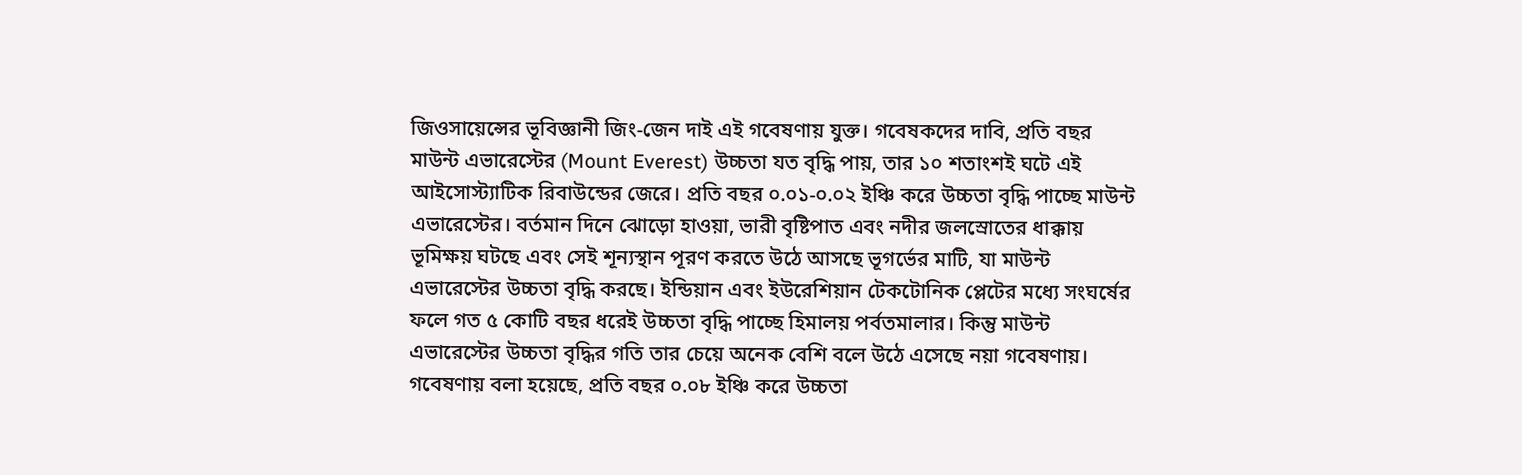জিওসায়েন্সের ভূবিজ্ঞানী জিং-জেন দাই এই গবেষণায় যুক্ত। গবেষকদের দাবি, প্রতি বছর মাউন্ট এভারেস্টের (Mount Everest) উচ্চতা যত বৃদ্ধি পায়, তার ১০ শতাংশই ঘটে এই আইসোস্ট্যাটিক রিবাউন্ডের জেরে। প্রতি বছর ০.০১-০.০২ ইঞ্চি করে উচ্চতা বৃদ্ধি পাচ্ছে মাউন্ট এভারেস্টের। বর্তমান দিনে ঝোড়ো হাওয়া, ভারী বৃষ্টিপাত এবং নদীর জলস্রোতের ধাক্কায় ভূমিক্ষয় ঘটছে এবং সেই শূন্যস্থান পূরণ করতে উঠে আসছে ভূগর্ভের মাটি, যা মাউন্ট এভারেস্টের উচ্চতা বৃদ্ধি করছে। ইন্ডিয়ান এবং ইউরেশিয়ান টেকটোনিক প্লেটের মধ্যে সংঘর্ষের ফলে গত ৫ কোটি বছর ধরেই উচ্চতা বৃদ্ধি পাচ্ছে হিমালয় পর্বতমালার। কিন্তু মাউন্ট এভারেস্টের উচ্চতা বৃদ্ধির গতি তার চেয়ে অনেক বেশি বলে উঠে এসেছে নয়া গবেষণায়। গবেষণায় বলা হয়েছে, প্রতি বছর ০.০৮ ইঞ্চি করে উচ্চতা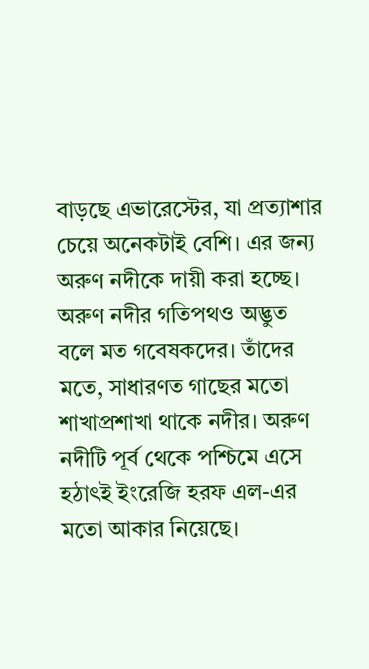বাড়ছে এভারেস্টের, যা প্রত্যাশার চেয়ে অনেকটাই বেশি। এর জন্য অরুণ নদীকে দায়ী করা হচ্ছে। অরুণ নদীর গতিপথও অদ্ভুত বলে মত গবেষকদের। তাঁদের মতে, সাধারণত গাছের মতো শাখাপ্রশাখা থাকে নদীর। অরুণ নদীটি পূর্ব থেকে পশ্চিমে এসে হঠাৎই ইংরেজি হরফ এল-এর মতো আকার নিয়েছে।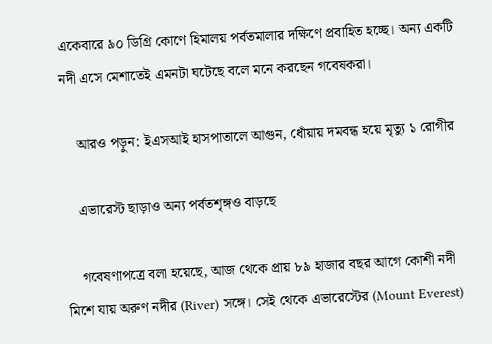একেবারে ৯০ ডিগ্রি কোণে হিমালয় পর্বতমালার দক্ষিণে প্রবাহিত হচ্ছে। অন্য একটি নদী এসে মেশাতেই এমনটা ঘটেছে বলে মনে করছেন গবেষকরা।

    আরও পড়ুন: ইএসআই হাসপাতালে আগুন, ধোঁয়ায় দমবন্ধ হয়ে মৃত্যু ১ রোগীর

    এভারেস্ট ছাড়াও অন্য পর্বতশৃঙ্গও বাড়ছে

    গবেষণাপত্রে বলা হয়েছে, আজ থেকে প্রায় ৮৯ হাজার বছর আগে কোশী নদী মিশে যায় অরুণ নদীর (River) সঙ্গে। সেই থেকে এভারেস্টের (Mount Everest)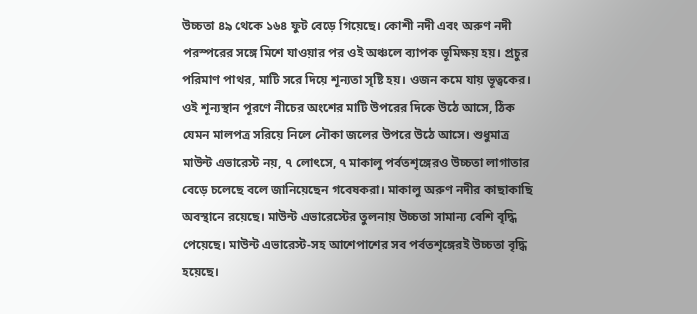উচ্চতা ৪৯ থেকে ১৬৪ ফুট বেড়ে গিয়েছে। কোশী নদী এবং অরুণ নদী পরস্পরের সঙ্গে মিশে যাওয়ার পর ওই অঞ্চলে ব্যাপক ভূমিক্ষয় হয়। প্রচুর পরিমাণ পাথর, মাটি সরে দিয়ে শূন্যতা সৃষ্টি হয়। ওজন কমে যায় ভূত্বকের। ওই শূন্যস্থান পূরণে নীচের অংশের মাটি উপরের দিকে উঠে আসে, ঠিক যেমন মালপত্র সরিয়ে নিলে নৌকা জলের উপরে উঠে আসে। শুধুমাত্র মাউন্ট এভারেস্ট নয়, ৭ লোৎসে, ৭ মাকালু পর্বতশৃঙ্গেরও উচ্চতা লাগাতার বেড়ে চলেছে বলে জানিয়েছেন গবেষকরা। মাকালু অরুণ নদীর কাছাকাছি অবস্থানে রয়েছে। মাউন্ট এভারেস্টের তুলনায় উচ্চতা সামান্য বেশি বৃদ্ধি পেয়েছে। মাউন্ট এভারেস্ট-সহ আশেপাশের সব পর্বতশৃঙ্গেরই উচ্চতা বৃদ্ধি হয়েছে।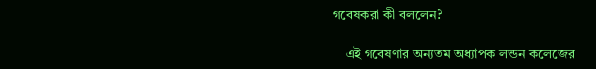গবেষকরা কী বললেন?

    এই গবেষণার অন্যতম অধ্যাপক লন্ডন কলেজের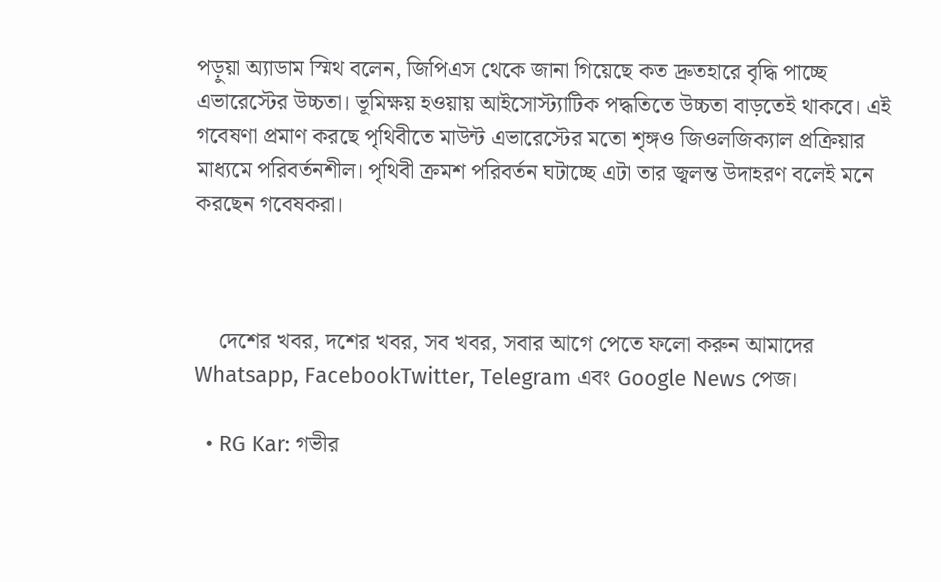পড়ুয়া অ্যাডাম স্মিথ বলেন, জিপিএস থেকে জানা গিয়েছে কত দ্রুতহারে বৃদ্ধি পাচ্ছে এভারেস্টের উচ্চতা। ভূমিক্ষয় হওয়ায় আইসোস্ট্যাটিক পদ্ধতিতে উচ্চতা বাড়তেই থাকবে। এই গবেষণা প্রমাণ করছে পৃথিবীতে মাউন্ট এভারেস্টের মতো শৃঙ্গও জিওলজিক্যাল প্রক্রিয়ার মাধ্যমে পরিবর্তনশীল। পৃথিবী ক্রমশ পরিবর্তন ঘটাচ্ছে এটা তার জ্বলন্ত উদাহরণ বলেই মনে করছেন গবেষকরা।



    দেশের খবর, দশের খবর, সব খবর, সবার আগে পেতে ফলো করুন আমাদের  Whatsapp, FacebookTwitter, Telegram এবং Google News পেজ।

  • RG Kar: গভীর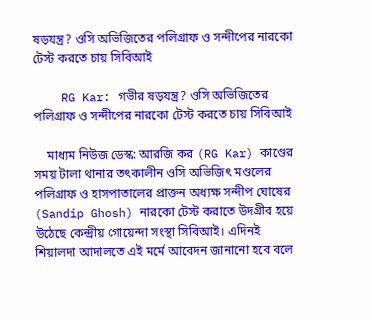ষড়যন্ত্র? ওসি অভিজিতের পলিগ্রাফ ও সন্দীপের নারকো টেস্ট করতে চায় সিবিআই

    RG Kar: গভীর ষড়যন্ত্র? ওসি অভিজিতের পলিগ্রাফ ও সন্দীপের নারকো টেস্ট করতে চায় সিবিআই

    মাধ্যম নিউজ ডেস্ক: আরজি কর (RG Kar) কাণ্ডের সময় টালা থানার তৎকালীন ওসি অভিজিৎ মণ্ডলের পলিগ্রাফ ও হাসপাতালের প্রাক্তন অধ্যক্ষ সন্দীপ ঘোষের (Sandip Ghosh) নারকো টেস্ট করাতে উদগ্রীব হয়ে উঠেছে কেন্দ্রীয় গোয়েন্দা সংস্থা সিবিআই। এদিনই শিয়ালদা আদালতে এই মর্মে আবেদন জানানো হবে বলে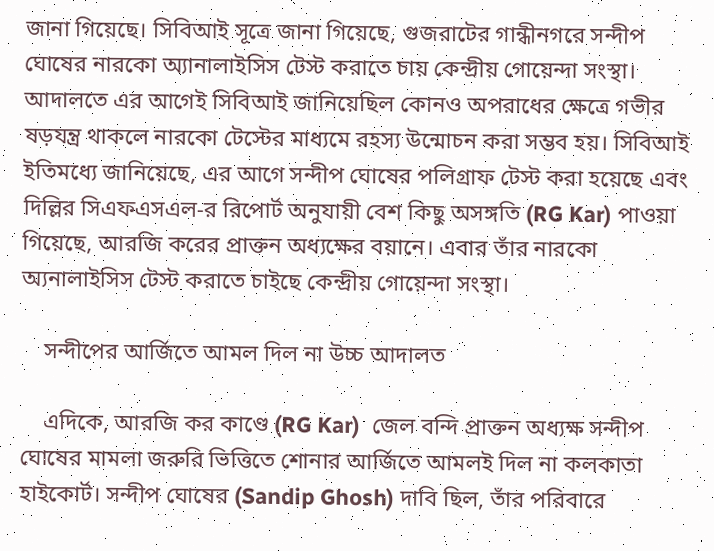জানা গিয়েছে। সিবিআই সূত্রে জানা গিয়েছে, গুজরাটের গান্ধীনগরে সন্দীপ ঘোষের নারকো অ্যানালাইসিস টেস্ট করাতে চায় কেন্দ্রীয় গোয়েন্দা সংস্থা। আদালতে এর আগেই সিবিআই জানিয়েছিল কোনও অপরাধের ক্ষেত্রে গভীর ষড়যন্ত্র থাকলে নারকো টেস্টের মাধ্যমে রহস্য উন্মোচন করা সম্ভব হয়। সিবিআই ইতিমধ্যে জানিয়েছে, এর আগে সন্দীপ ঘোষের পলিগ্রাফ টেস্ট করা হয়েছে এবং দিল্লির সিএফএসএল-র রিপোর্ট অনুযায়ী বেশ কিছু অসঙ্গতি (RG Kar) পাওয়া গিয়েছে, আরজি করের প্রাক্তন অধ্যক্ষের বয়ানে। এবার তাঁর নারকো অ্যনালাইসিস টেস্ট করাতে চাইছে কেন্দ্রীয় গোয়েন্দা সংস্থা।

    সন্দীপের আর্জিতে আমল দিল না উচ্চ আদালত

    এদিকে, আরজি কর কাণ্ডে (RG Kar)  জেল বন্দি প্রাক্তন অধ্যক্ষ সন্দীপ ঘোষের মামলা জরুরি ভিত্তিতে শোনার আর্জিতে আমলই দিল না কলকাতা হাইকোর্ট। সন্দীপ ঘোষের (Sandip Ghosh) দাবি ছিল, তাঁর পরিবারে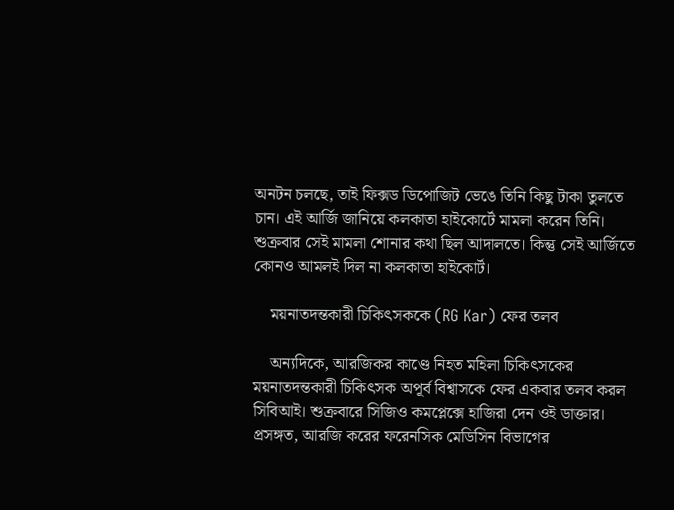অনটন চলছে, তাই ফিক্সড ডিপোজিট ভেঙে তিনি কিছু টাকা তুলতে চান। এই আর্জি জানিয়ে কলকাতা হাইকোর্টে মামলা করেন তিনি। শুক্রবার সেই মামলা শোনার কথা ছিল আদালতে। কিন্তু সেই আর্জিতে কোনও আমলই দিল না কলকাতা হাইকোর্ট।

    ময়নাতদন্তকারী চিকিৎসককে (RG Kar) ফের তলব

    অন্যদিকে, আরজিকর কাণ্ডে নিহত মহিলা চিকিৎসকের ময়নাতদন্তকারী চিকিৎসক অপূর্ব বিশ্বাসকে ফের একবার তলব করল সিবিআই। শুক্রবারে সিজিও কমপ্লেক্সে হাজিরা দেন ওই ডাক্তার। প্রসঙ্গত, আরজি করের ফরেনসিক মেডিসিন বিভাগের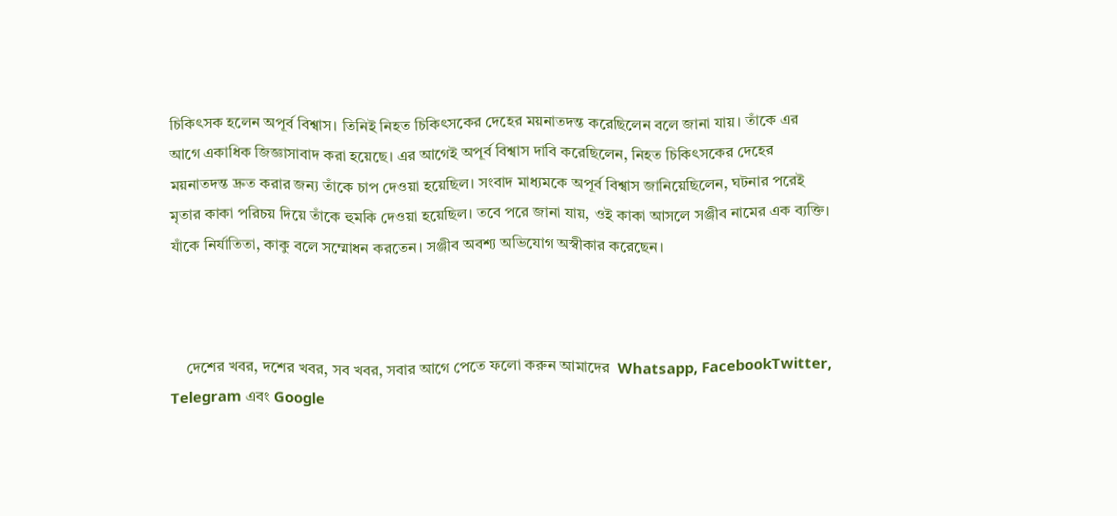চিকিৎসক হলেন অপূর্ব বিশ্বাস। তিনিই নিহত চিকিৎসকের দেহের ময়নাতদন্ত করেছিলেন বলে জানা যায়। তাঁকে এর আগে একাধিক জিজ্ঞাসাবাদ করা হয়েছে। এর আগেই অপূর্ব বিশ্বাস দাবি করেছিলেন, নিহত চিকিৎসকের দেহের ময়নাতদন্ত দ্রুত করার জন্য তাঁকে চাপ দেওয়া হয়েছিল। সংবাদ মাধ্যমকে অপূর্ব বিশ্বাস জানিয়েছিলেন, ঘটনার পরেই মৃতার কাকা পরিচয় দিয়ে তাঁকে হুমকি দেওয়া হয়েছিল। তবে পরে জানা যায়, ওই কাকা আসলে সঞ্জীব নামের এক ব্যক্তি। যাঁকে নির্যাতিতা, কাকু বলে সম্মোধন করতেন। সঞ্জীব অবশ্য অভিযোগ অস্বীকার করেছেন।



    দেশের খবর, দশের খবর, সব খবর, সবার আগে পেতে ফলো করুন আমাদের  Whatsapp, FacebookTwitter, Telegram এবং Google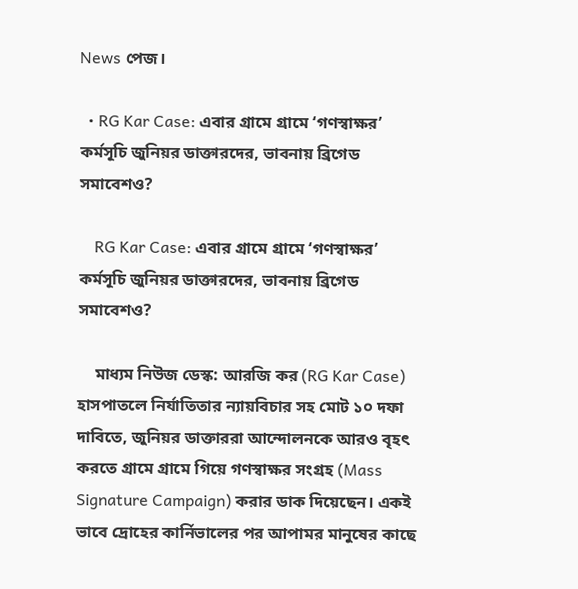News পেজ।

  • RG Kar Case: এবার গ্রামে গ্রামে ‘গণস্বাক্ষর’ কর্মসূচি জুনিয়র ডাক্তারদের, ভাবনায় ব্রিগেড সমাবেশও?

    RG Kar Case: এবার গ্রামে গ্রামে ‘গণস্বাক্ষর’ কর্মসূচি জুনিয়র ডাক্তারদের, ভাবনায় ব্রিগেড সমাবেশও?

    মাধ্যম নিউজ ডেস্ক: আরজি কর (RG Kar Case) হাসপাতলে নির্যাতিতার ন্যায়বিচার সহ মোট ১০ দফা দাবিতে, জুনিয়র ডাক্তাররা আন্দোলনকে আরও বৃহৎ করতে গ্রামে গ্রামে গিয়ে গণস্বাক্ষর সংগ্রহ (Mass Signature Campaign) করার ডাক দিয়েছেন। একই ভাবে দ্রোহের কার্নিভালের পর আপামর মানুষের কাছে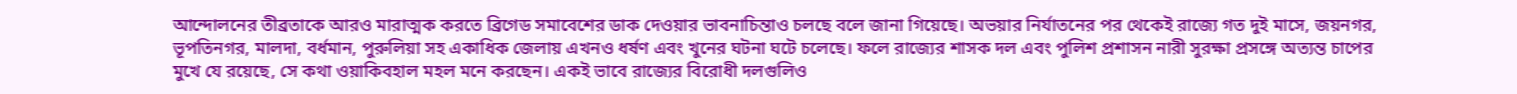আন্দোলনের তীব্রতাকে আরও মারাত্মক করতে ব্রিগেড সমাবেশের ডাক দেওয়ার ভাবনাচিন্তাও চলছে বলে জানা গিয়েছে। অভয়ার নির্যাতনের পর থেকেই রাজ্যে গত দুই মাসে, জয়নগর, ভূপতিনগর, মালদা, বর্ধমান, পুরুলিয়া সহ একাধিক জেলায় এখনও ধর্ষণ এবং খুনের ঘটনা ঘটে চলেছে। ফলে রাজ্যের শাসক দল এবং পুলিশ প্রশাসন নারী সুরক্ষা প্রসঙ্গে অত্যন্ত চাপের মুখে যে রয়েছে, সে কথা ওয়াকিবহাল মহল মনে করছেন। একই ভাবে রাজ্যের বিরোধী দলগুলিও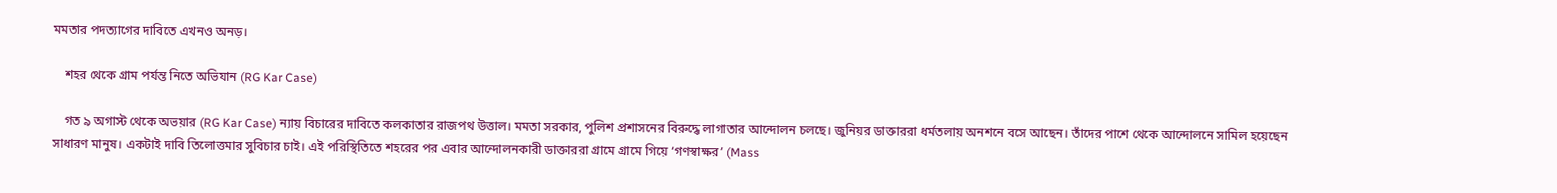মমতার পদত্যাগের দাবিতে এখনও অনড়।

    শহর থেকে গ্রাম পর্যন্ত নিতে অভিযান (RG Kar Case)

    গত ৯ অগাস্ট থেকে অভয়ার (RG Kar Case) ন্যায় বিচারের দাবিতে কলকাতার রাজপথ উত্তাল। মমতা সরকার, পুলিশ প্রশাসনের বিরুদ্ধে লাগাতার আন্দোলন চলছে। জুনিয়র ডাক্তাররা ধর্মতলায় অনশনে বসে আছেন। তাঁদের পাশে থেকে আন্দোলনে সামিল হয়েছেন সাধারণ মানুষ। একটাই দাবি তিলোত্তমার সুবিচার চাই। এই পরিস্থিতিতে শহরের পর এবার আন্দোলনকারী ডাক্তাররা গ্রামে গ্রামে গিয়ে ‘গণস্বাক্ষর’ (Mass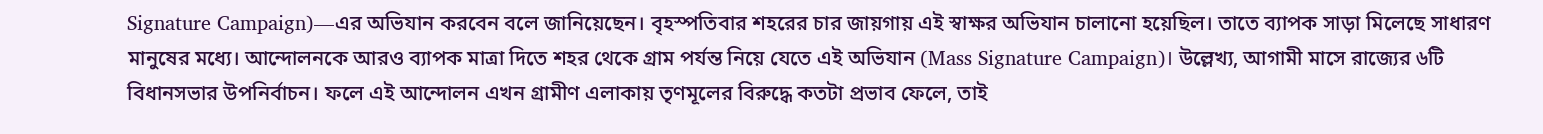Signature Campaign)—এর অভিযান করবেন বলে জানিয়েছেন। বৃহস্পতিবার শহরের চার জায়গায় এই স্বাক্ষর অভিযান চালানো হয়েছিল। তাতে ব্যাপক সাড়া মিলেছে সাধারণ মানুষের মধ্যে। আন্দোলনকে আরও ব্যাপক মাত্রা দিতে শহর থেকে গ্রাম পর্যন্ত নিয়ে যেতে এই অভিযান (Mass Signature Campaign)। উল্লেখ্য, আগামী মাসে রাজ্যের ৬টি বিধানসভার উপনির্বাচন। ফলে এই আন্দোলন এখন গ্রামীণ এলাকায় তৃণমূলের বিরুদ্ধে কতটা প্রভাব ফেলে, তাই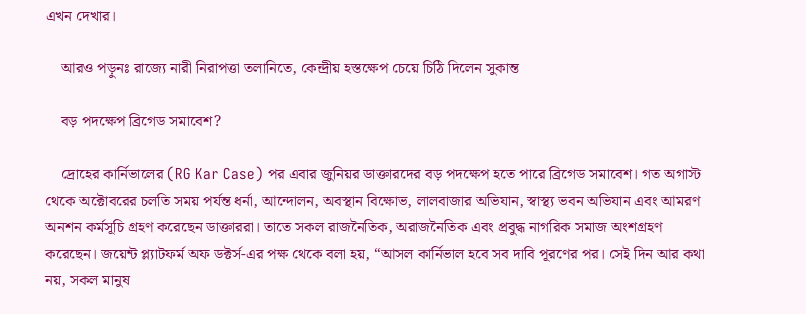এখন দেখার।

    আরও পড়ুনঃ রাজ্যে নারী নিরাপত্তা তলানিতে, কেন্দ্রীয় হস্তক্ষেপ চেয়ে চিঠি দিলেন সুকান্ত

    বড় পদক্ষেপ ব্রিগেড সমাবেশ?

    দ্রোহের কার্নিভালের (RG Kar Case) পর এবার জুনিয়র ডাক্তারদের বড় পদক্ষেপ হতে পারে ব্রিগেড সমাবেশ। গত অগাস্ট থেকে অক্টোবরের চলতি সময় পর্যন্ত ধর্না, আন্দোলন, অবস্থান বিক্ষোভ, লালবাজার অভিযান, স্বাস্থ্য ভবন অভিযান এবং আমরণ অনশন কর্মসূচি গ্রহণ করেছেন ডাক্তাররা। তাতে সকল রাজনৈতিক, অরাজনৈতিক এবং প্রবুদ্ধ নাগরিক সমাজ অংশগ্রহণ করেছেন। জয়েন্ট প্ল্যাটফর্ম অফ ডক্টর্স-এর পক্ষ থেকে বলা হয়, “আসল কার্নিভাল হবে সব দাবি পূরণের পর। সেই দিন আর কথা নয়, সকল মানুষ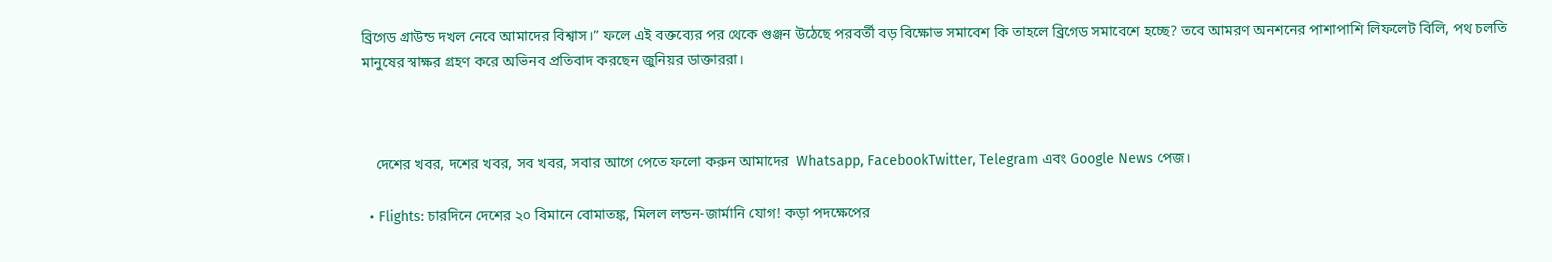ব্রিগেড গ্রাউন্ড দখল নেবে আমাদের বিশ্বাস।” ফলে এই বক্তব্যের পর থেকে গুঞ্জন উঠেছে পরবর্তী বড় বিক্ষোভ সমাবেশ কি তাহলে ব্রিগেড সমাবেশে হচ্ছে? তবে আমরণ অনশনের পাশাপাশি লিফলেট বিলি, পথ চলতি মানুষের স্বাক্ষর গ্রহণ করে অভিনব প্রতিবাদ করছেন জুনিয়র ডাক্তাররা।



    দেশের খবর, দশের খবর, সব খবর, সবার আগে পেতে ফলো করুন আমাদের  Whatsapp, FacebookTwitter, Telegram এবং Google News পেজ।

  • Flights: চারদিনে দেশের ২০ বিমানে বোমাতঙ্ক, মিলল লন্ডন-জার্মানি যোগ! কড়া পদক্ষেপের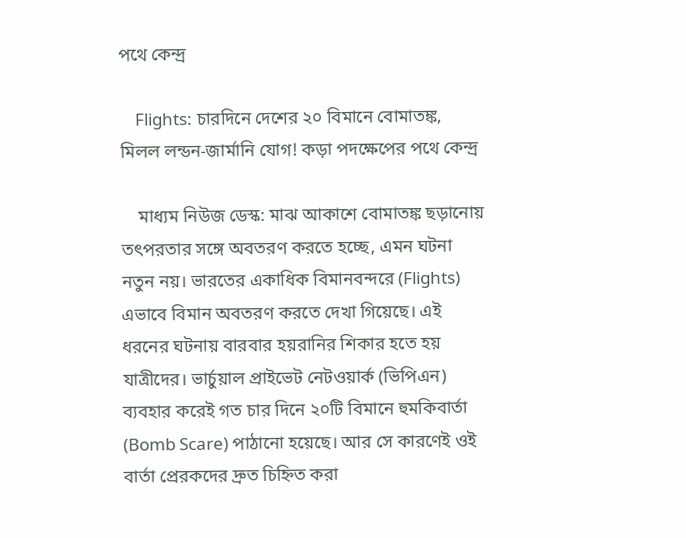পথে কেন্দ্র

    Flights: চারদিনে দেশের ২০ বিমানে বোমাতঙ্ক, মিলল লন্ডন-জার্মানি যোগ! কড়া পদক্ষেপের পথে কেন্দ্র

    মাধ্যম নিউজ ডেস্ক: মাঝ আকাশে বোমাতঙ্ক ছড়ানোয় তৎপরতার সঙ্গে অবতরণ করতে হচ্ছে, এমন ঘটনা নতুন নয়। ভারতের একাধিক বিমানবন্দরে (Flights) এভাবে বিমান অবতরণ করতে দেখা গিয়েছে। এই ধরনের ঘটনায় বারবার হয়রানির শিকার হতে হয় যাত্রীদের। ভার্চুয়াল প্রাইভেট নেটওয়ার্ক (ভিপিএন) ব্যবহার করেই গত চার দিনে ২০টি বিমানে হুমকিবার্তা (Bomb Scare) পাঠানো হয়েছে। আর সে কারণেই ওই বার্তা প্রেরকদের দ্রুত চিহ্নিত করা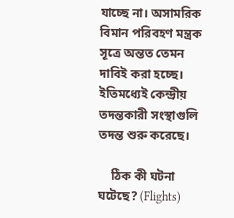যাচ্ছে না। অসামরিক বিমান পরিবহণ মন্ত্রক সূত্রে অন্তত তেমন দাবিই করা হচ্ছে। ইতিমধ্যেই কেন্দ্রীয় তদন্তকারী সংস্থাগুলি তদন্ত শুরু করেছে।

    ঠিক কী ঘটনা ঘটেছে? (Flights)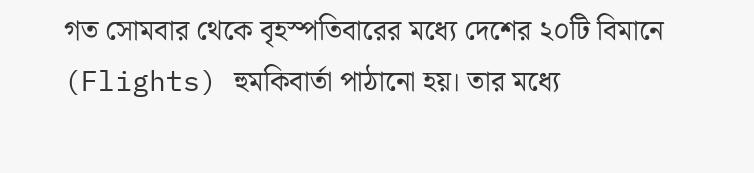গত সোমবার থেকে বৃহস্পতিবারের মধ্যে দেশের ২০টি বিমানে (Flights) হুমকিবার্তা পাঠানো হয়। তার মধ্যে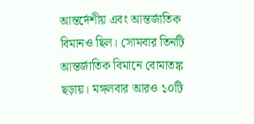আন্তর্দেশীয় এবং আন্তর্জাতিক বিমানও ছিল। সোমবার তিনটি আন্তর্জাতিক বিমানে বোমাতঙ্ক ছড়ায়। মঙ্গলবার আরও ১০টি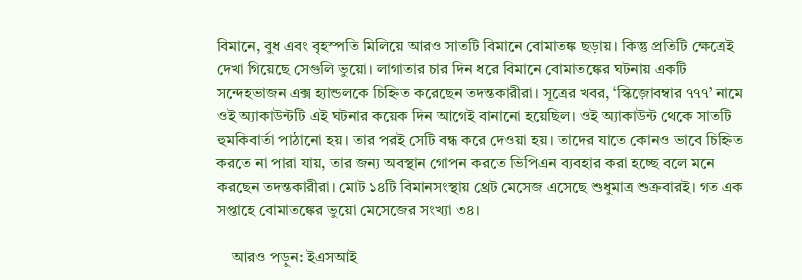বিমানে, বুধ এবং বৃহস্পতি মিলিয়ে আরও সাতটি বিমানে বোমাতঙ্ক ছড়ায়। কিন্তু প্রতিটি ক্ষেত্রেই দেখা গিয়েছে সেগুলি ভুয়ো। লাগাতার চার দিন ধরে বিমানে বোমাতঙ্কের ঘটনায় একটি সন্দেহভাজন এক্স হ্যান্ডলকে চিহ্নিত করেছেন তদন্তকারীরা। সূত্রের খবর, ‘স্কিজ়োবম্বার ৭৭৭’ নামে ওই অ্যাকাউন্টটি এই ঘটনার কয়েক দিন আগেই বানানো হয়েছিল। ওই অ্যাকাউন্ট থেকে সাতটি হুমকিবার্তা পাঠানো হয়। তার পরই সেটি বন্ধ করে দেওয়া হয়। তাদের যাতে কোনও ভাবে চিহ্নিত করতে না পারা যায়, তার জন্য অবস্থান গোপন করতে ভিপিএন ব্যবহার করা হচ্ছে বলে মনে করছেন তদন্তকারীরা। মোট ১৪টি বিমানসংস্থায় থ্রেট মেসেজ এসেছে শুধুমাত্র শুক্রবারই। গত এক সপ্তাহে বোমাতঙ্কের ভুয়ো মেসেজের সংখ্যা ৩৪।

    আরও পড়ুন: ইএসআই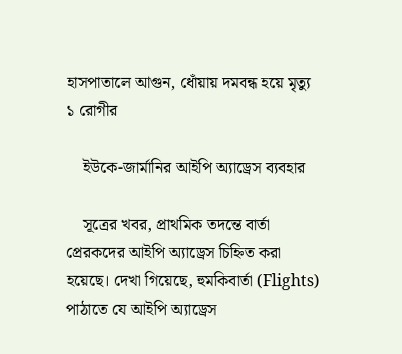হাসপাতালে আগুন, ধোঁয়ায় দমবন্ধ হয়ে মৃত্যু ১ রোগীর

    ইউকে-জার্মানির আইপি অ্যাড্রেস ব্যবহার

    সূত্রের খবর, প্রাথমিক তদন্তে বার্তা প্রেরকদের আইপি অ্যাড্রেস চিহ্নিত করা হয়েছে। দেখা গিয়েছে, হুমকিবার্তা (Flights) পাঠাতে যে আইপি অ্যাড্রেস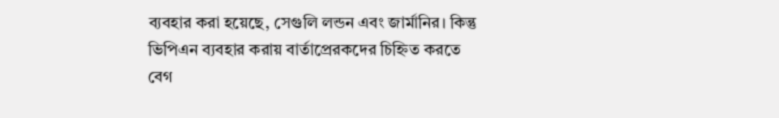ব্যবহার করা হয়েছে, সেগুলি লন্ডন এবং জার্মানির। কিন্তু ভিপিএন ব্যবহার করায় বার্তাপ্রেরকদের চিহ্নিত করতে বেগ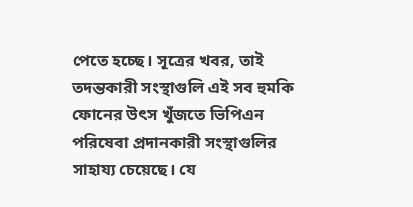পেতে হচ্ছে। সূত্রের খবর, তাই তদন্তকারী সংস্থাগুলি এই সব হুমকি ফোনের উৎস খুঁজতে ভিপিএন পরিষেবা প্রদানকারী সংস্থাগুলির সাহায্য চেয়েছে। যে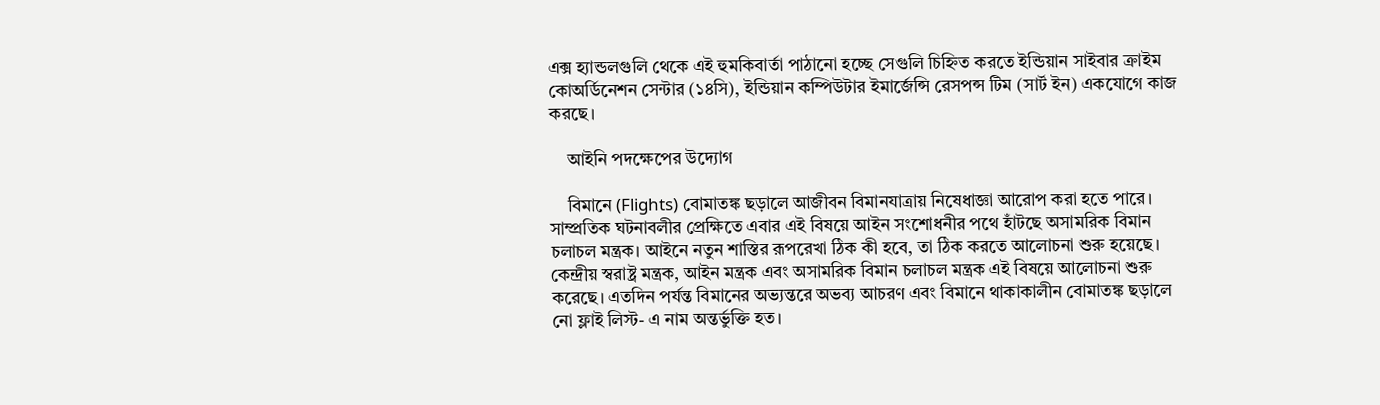এক্স হ্যান্ডলগুলি থেকে এই হুমকিবার্তা পাঠানো হচ্ছে সেগুলি চিহ্নিত করতে ইন্ডিয়ান সাইবার ক্রাইম কোঅর্ডিনেশন সেন্টার (১৪সি), ইন্ডিয়ান কম্পিউটার ইমার্জেন্সি রেসপন্স টিম (সার্ট ইন) একযোগে কাজ করছে।

    আইনি পদক্ষেপের উদ্যোগ

    বিমানে (Flights) বোমাতঙ্ক ছড়ালে আজীবন বিমানযাত্রায় নিষেধাজ্ঞা আরোপ করা হতে পারে। সাম্প্রতিক ঘটনাবলীর প্রেক্ষিতে এবার এই বিষয়ে আইন সংশোধনীর পথে হাঁটছে অসামরিক বিমান চলাচল মন্ত্রক। আইনে নতুন শাস্তির রূপরেখা ঠিক কী হবে, তা ঠিক করতে আলোচনা শুরু হয়েছে। কেন্দ্রীয় স্বরাষ্ট্র মন্ত্রক, আইন মন্ত্রক এবং অসামরিক বিমান চলাচল মন্ত্রক এই বিষয়ে আলোচনা শুরু করেছে। এতদিন পর্যন্ত বিমানের অভ্যন্তরে অভব্য আচরণ এবং বিমানে থাকাকালীন বোমাতঙ্ক ছড়ালে নো ফ্লাই লিস্ট- এ নাম অন্তর্ভুক্তি হত।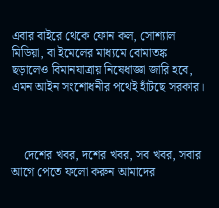এবার বাইরে থেকে ফোন কল, সোশ্যাল মিডিয়া, বা ইমেলের মাধ্যমে বোমাতঙ্ক ছড়ালেও বিমানযাত্রায় নিষেধাজ্ঞা জারি হবে, এমন আইন সংশোধনীর পথেই হাঁটছে সরকার।



    দেশের খবর, দশের খবর, সব খবর, সবার আগে পেতে ফলো করুন আমাদের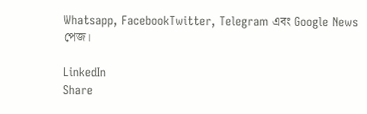Whatsapp, FacebookTwitter, Telegram এবং Google News পেজ।

LinkedIn
Share